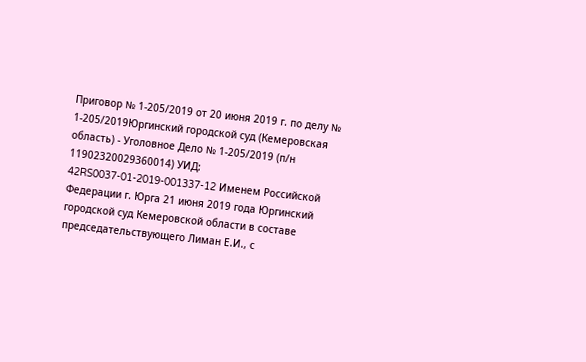Приговор № 1-205/2019 от 20 июня 2019 г. по делу № 1-205/2019Юргинский городской суд (Кемеровская область) - Уголовное Дело № 1-205/2019 (п/н 11902320029360014) УИД: 42RS0037-01-2019-001337-12 Именем Российской Федерации г. Юрга 21 июня 2019 года Юргинский городской суд Кемеровской области в составе председательствующего Лиман Е.И., с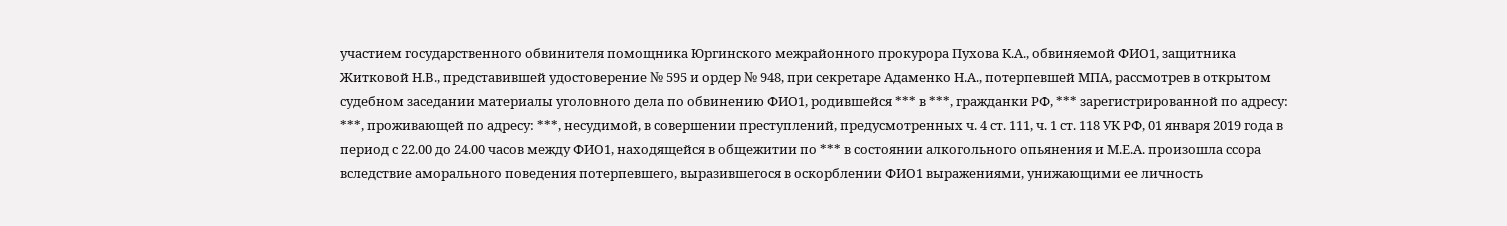участием государственного обвинителя помощника Юргинского межрайонного прокурора Пухова К.А., обвиняемой ФИО1, защитника Житковой Н.В., представившей удостоверение № 595 и ордер № 948, при секретаре Адаменко Н.А., потерпевшей МПА, рассмотрев в открытом судебном заседании материалы уголовного дела по обвинению ФИО1, родившейся *** в ***, гражданки РФ, *** зарегистрированной по адресу: ***, проживающей по адресу: ***, несудимой, в совершении преступлений, предусмотренных ч. 4 ст. 111, ч. 1 ст. 118 УК РФ, 01 января 2019 года в период с 22.00 до 24.00 часов между ФИО1, находящейся в общежитии по *** в состоянии алкогольного опьянения и М.Е.А. произошла ссора вследствие аморального поведения потерпевшего, выразившегося в оскорблении ФИО1 выражениями, унижающими ее личность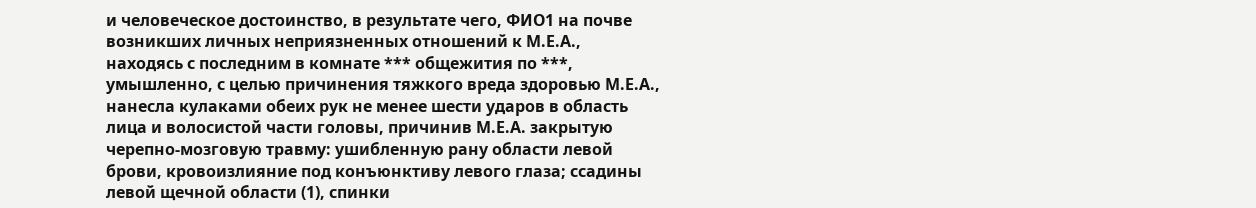и человеческое достоинство, в результате чего, ФИО1 на почве возникших личных неприязненных отношений к М.Е.А., находясь с последним в комнате *** общежития по ***, умышленно, с целью причинения тяжкого вреда здоровью М.Е.А., нанесла кулаками обеих рук не менее шести ударов в область лица и волосистой части головы, причинив М.Е.А. закрытую черепно-мозговую травму: ушибленную рану области левой брови, кровоизлияние под конъюнктиву левого глаза; ссадины левой щечной области (1), спинки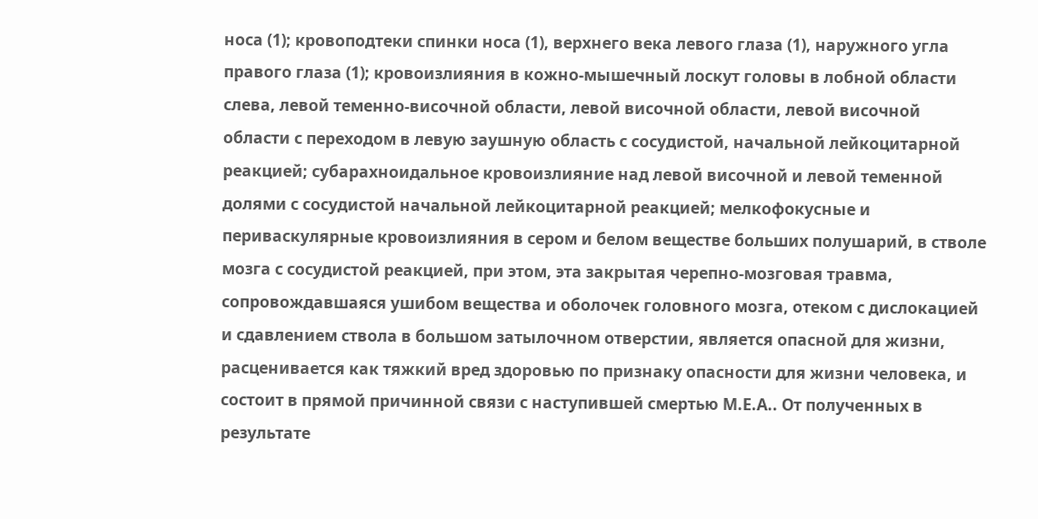носа (1); кровоподтеки спинки носа (1), верхнего века левого глаза (1), наружного угла правого глаза (1); кровоизлияния в кожно-мышечный лоскут головы в лобной области слева, левой теменно-височной области, левой височной области, левой височной области с переходом в левую заушную область с сосудистой, начальной лейкоцитарной реакцией; субарахноидальное кровоизлияние над левой височной и левой теменной долями с сосудистой начальной лейкоцитарной реакцией; мелкофокусные и периваскулярные кровоизлияния в сером и белом веществе больших полушарий, в стволе мозга с сосудистой реакцией, при этом, эта закрытая черепно-мозговая травма, сопровождавшаяся ушибом вещества и оболочек головного мозга, отеком с дислокацией и сдавлением ствола в большом затылочном отверстии, является опасной для жизни, расценивается как тяжкий вред здоровью по признаку опасности для жизни человека, и состоит в прямой причинной связи с наступившей смертью М.Е.А.. От полученных в результате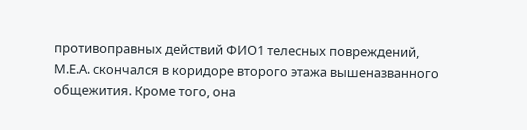противоправных действий ФИО1 телесных повреждений, М.Е.А. скончался в коридоре второго этажа вышеназванного общежития. Кроме того, она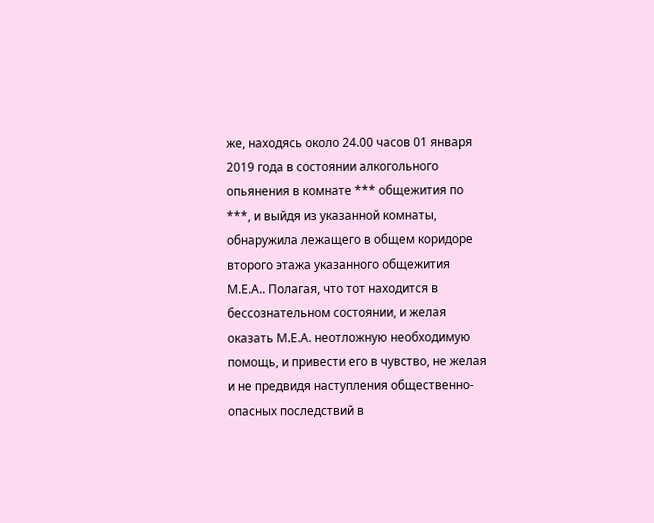же, находясь около 24.00 часов 01 января 2019 года в состоянии алкогольного опьянения в комнате *** общежития по ***, и выйдя из указанной комнаты, обнаружила лежащего в общем коридоре второго этажа указанного общежития М.Е.А.. Полагая, что тот находится в бессознательном состоянии, и желая оказать М.Е.А. неотложную необходимую помощь, и привести его в чувство, не желая и не предвидя наступления общественно-опасных последствий в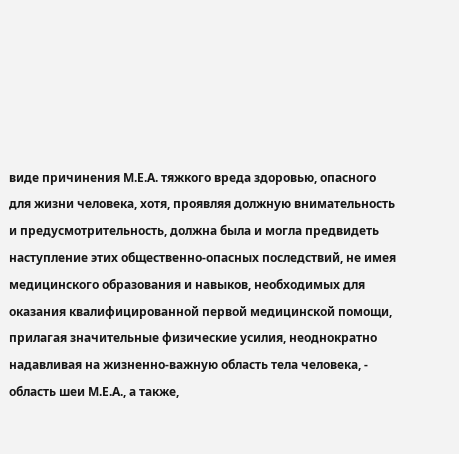виде причинения М.Е.А. тяжкого вреда здоровью, опасного для жизни человека, хотя, проявляя должную внимательность и предусмотрительность, должна была и могла предвидеть наступление этих общественно-опасных последствий, не имея медицинского образования и навыков, необходимых для оказания квалифицированной первой медицинской помощи, прилагая значительные физические усилия, неоднократно надавливая на жизненно-важную область тела человека, - область шеи М.Е.А., а также,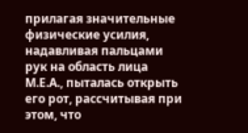прилагая значительные физические усилия, надавливая пальцами рук на область лица М.Е.А., пыталась открыть его рот, рассчитывая при этом, что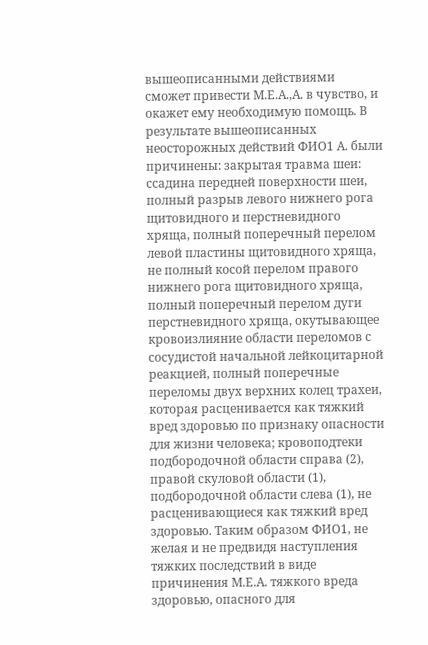вышеописанными действиями сможет привести М.Е.А.,А. в чувство, и окажет ему необходимую помощь. В результате вышеописанных неосторожных действий ФИО1 А. были причинены: закрытая травма шеи: ссадина передней поверхности шеи, полный разрыв левого нижнего рога щитовидного и перстневидного хряща, полный поперечный перелом левой пластины щитовидного хряща, не полный косой перелом правого нижнего рога щитовидного хряща, полный поперечный перелом дуги перстневидного хряща, окутывающее кровоизлияние области переломов с сосудистой начальной лейкоцитарной реакцией, полный поперечные переломы двух верхних колец трахеи, которая расценивается как тяжкий вред здоровью по признаку опасности для жизни человека; кровоподтеки подбородочной области справа (2), правой скуловой области (1), подбородочной области слева (1), не расценивающиеся как тяжкий вред здоровью. Таким образом ФИО1, не желая и не предвидя наступления тяжких последствий в виде причинения М.Е.А. тяжкого вреда здоровью, опасного для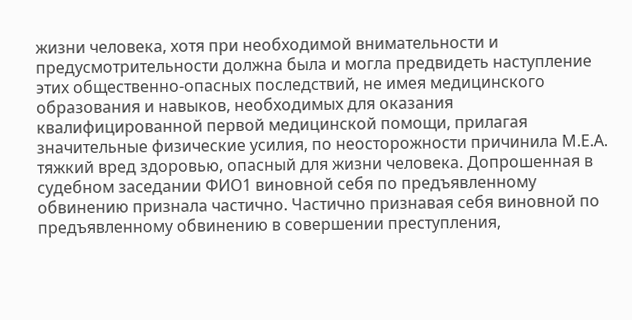жизни человека, хотя при необходимой внимательности и предусмотрительности должна была и могла предвидеть наступление этих общественно-опасных последствий, не имея медицинского образования и навыков, необходимых для оказания квалифицированной первой медицинской помощи, прилагая значительные физические усилия, по неосторожности причинила М.Е.А. тяжкий вред здоровью, опасный для жизни человека. Допрошенная в судебном заседании ФИО1 виновной себя по предъявленному обвинению признала частично. Частично признавая себя виновной по предъявленному обвинению в совершении преступления,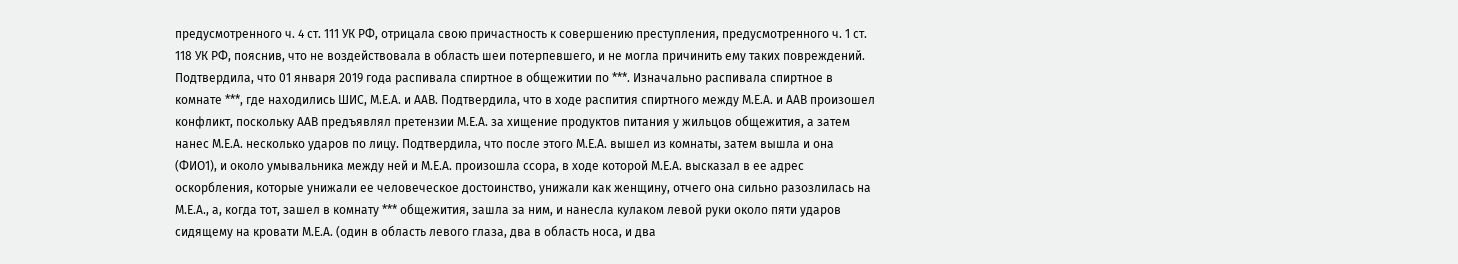предусмотренного ч. 4 ст. 111 УК РФ, отрицала свою причастность к совершению преступления, предусмотренного ч. 1 ст. 118 УК РФ, пояснив, что не воздействовала в область шеи потерпевшего, и не могла причинить ему таких повреждений. Подтвердила, что 01 января 2019 года распивала спиртное в общежитии по ***. Изначально распивала спиртное в комнате ***, где находились ШИС, М.Е.А. и ААВ. Подтвердила, что в ходе распития спиртного между М.Е.А. и ААВ произошел конфликт, поскольку ААВ предъявлял претензии М.Е.А. за хищение продуктов питания у жильцов общежития, а затем нанес М.Е.А. несколько ударов по лицу. Подтвердила, что после этого М.Е.А. вышел из комнаты, затем вышла и она (ФИО1), и около умывальника между ней и М.Е.А. произошла ссора, в ходе которой М.Е.А. высказал в ее адрес оскорбления, которые унижали ее человеческое достоинство, унижали как женщину, отчего она сильно разозлилась на М.Е.А., а, когда тот, зашел в комнату *** общежития, зашла за ним, и нанесла кулаком левой руки около пяти ударов сидящему на кровати М.Е.А. (один в область левого глаза, два в область носа, и два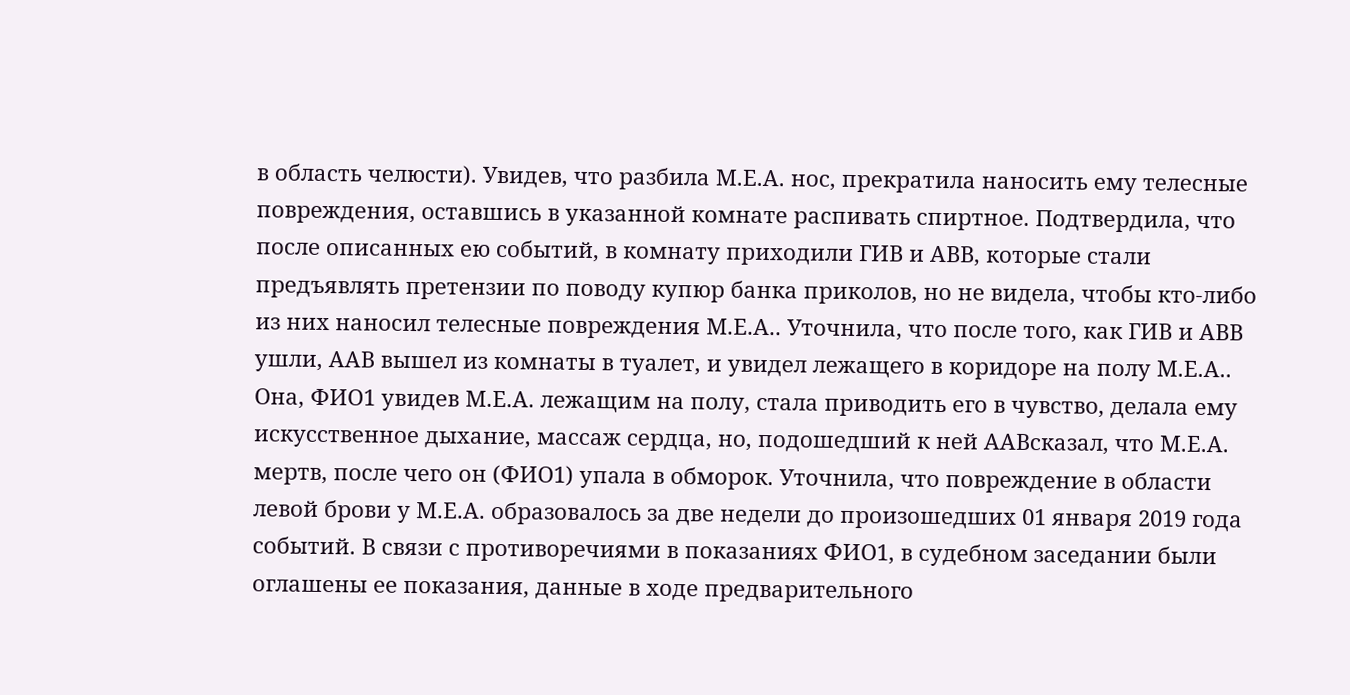в область челюсти). Увидев, что разбила М.Е.А. нос, прекратила наносить ему телесные повреждения, оставшись в указанной комнате распивать спиртное. Подтвердила, что после описанных ею событий, в комнату приходили ГИВ и АВВ, которые стали предъявлять претензии по поводу купюр банка приколов, но не видела, чтобы кто-либо из них наносил телесные повреждения М.Е.А.. Уточнила, что после того, как ГИВ и АВВ ушли, ААВ вышел из комнаты в туалет, и увидел лежащего в коридоре на полу М.Е.А.. Она, ФИО1 увидев М.Е.А. лежащим на полу, стала приводить его в чувство, делала ему искусственное дыхание, массаж сердца, но, подошедший к ней ААВсказал, что М.Е.А. мертв, после чего он (ФИО1) упала в обморок. Уточнила, что повреждение в области левой брови у М.Е.А. образовалось за две недели до произошедших 01 января 2019 года событий. В связи с противоречиями в показаниях ФИО1, в судебном заседании были оглашены ее показания, данные в ходе предварительного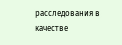расследования в качестве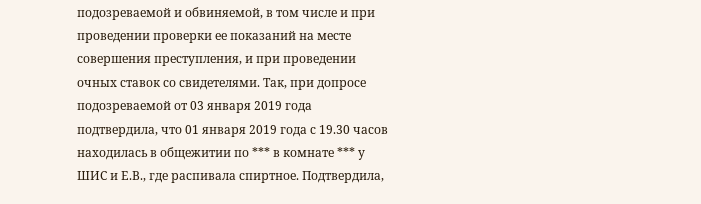подозреваемой и обвиняемой, в том числе и при проведении проверки ее показаний на месте совершения преступления, и при проведении очных ставок со свидетелями. Так, при допросе подозреваемой от 03 января 2019 года подтвердила, что 01 января 2019 года с 19.30 часов находилась в общежитии по *** в комнате *** у ШИС и Е.В., где распивала спиртное. Подтвердила,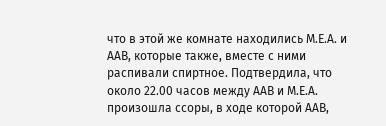что в этой же комнате находились М.Е.А. и ААВ, которые также, вместе с ними распивали спиртное. Подтвердила, что около 22.00 часов между ААВ и М.Е.А. произошла ссоры, в ходе которой ААВ,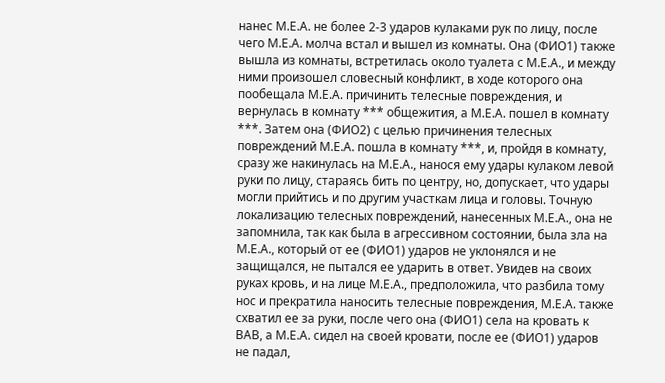нанес М.Е.А. не более 2-3 ударов кулаками рук по лицу, после чего М.Е.А. молча встал и вышел из комнаты. Она (ФИО1) также вышла из комнаты, встретилась около туалета с М.Е.А., и между ними произошел словесный конфликт, в ходе которого она пообещала М.Е.А. причинить телесные повреждения, и вернулась в комнату *** общежития, а М.Е.А. пошел в комнату ***. Затем она (ФИО2) с целью причинения телесных повреждений М.Е.А. пошла в комнату ***, и, пройдя в комнату, сразу же накинулась на М.Е.А., нанося ему удары кулаком левой руки по лицу, стараясь бить по центру, но, допускает, что удары могли прийтись и по другим участкам лица и головы. Точную локализацию телесных повреждений, нанесенных М.Е.А., она не запомнила, так как была в агрессивном состоянии, была зла на М.Е.А., который от ее (ФИО1) ударов не уклонялся и не защищался, не пытался ее ударить в ответ. Увидев на своих руках кровь, и на лице М.Е.А., предположила, что разбила тому нос и прекратила наносить телесные повреждения, М.Е.А. также схватил ее за руки, после чего она (ФИО1) села на кровать к ВАВ, а М.Е.А. сидел на своей кровати, после ее (ФИО1) ударов не падал,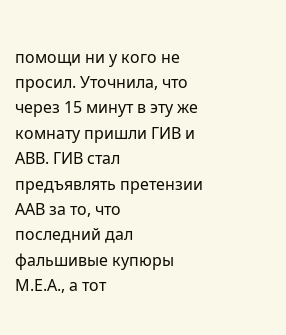помощи ни у кого не просил. Уточнила, что через 15 минут в эту же комнату пришли ГИВ и АВВ. ГИВ стал предъявлять претензии ААВ за то, что последний дал фальшивые купюры М.Е.А., а тот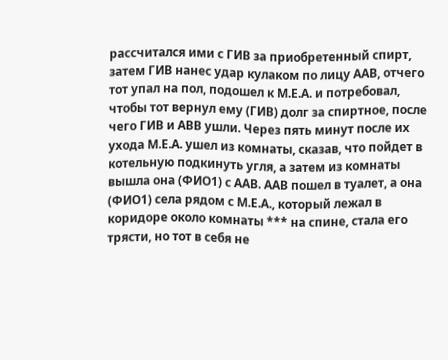рассчитался ими с ГИВ за приобретенный спирт, затем ГИВ нанес удар кулаком по лицу ААВ, отчего тот упал на пол, подошел к М.Е.А. и потребовал, чтобы тот вернул ему (ГИВ) долг за спиртное, после чего ГИВ и АВВ ушли. Через пять минут после их ухода М.Е.А. ушел из комнаты, сказав, что пойдет в котельную подкинуть угля, а затем из комнаты вышла она (ФИО1) с ААВ. ААВ пошел в туалет, а она (ФИО1) села рядом с М.Е.А., который лежал в коридоре около комнаты *** на спине, стала его трясти, но тот в себя не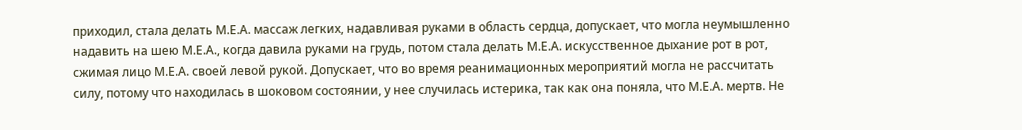приходил, стала делать М.Е.А. массаж легких, надавливая руками в область сердца, допускает, что могла неумышленно надавить на шею М.Е.А., когда давила руками на грудь, потом стала делать М.Е.А. искусственное дыхание рот в рот, сжимая лицо М.Е.А. своей левой рукой. Допускает, что во время реанимационных мероприятий могла не рассчитать силу, потому что находилась в шоковом состоянии, у нее случилась истерика, так как она поняла, что М.Е.А. мертв. Не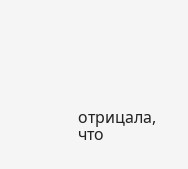отрицала, что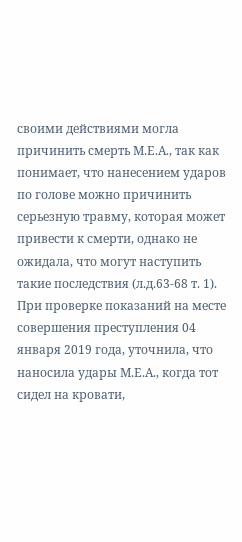своими действиями могла причинить смерть М.Е.А., так как понимает, что нанесением ударов по голове можно причинить серьезную травму, которая может привести к смерти, однако не ожидала, что могут наступить такие последствия (л.д.63-68 т. 1). При проверке показаний на месте совершения преступления 04 января 2019 года, уточнила, что наносила удары М.Е.А., когда тот сидел на кровати,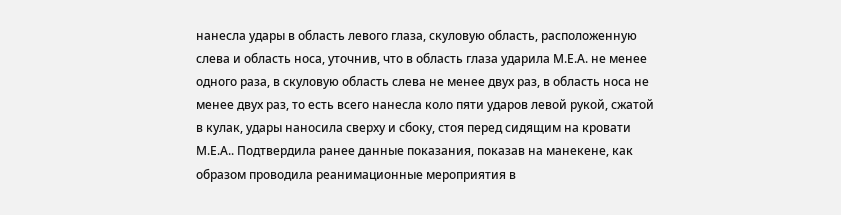нанесла удары в область левого глаза, скуловую область, расположенную слева и область носа, уточнив, что в область глаза ударила М.Е.А. не менее одного раза, в скуловую область слева не менее двух раз, в область носа не менее двух раз, то есть всего нанесла коло пяти ударов левой рукой, сжатой в кулак, удары наносила сверху и сбоку, стоя перед сидящим на кровати М.Е.А.. Подтвердила ранее данные показания, показав на манекене, как образом проводила реанимационные мероприятия в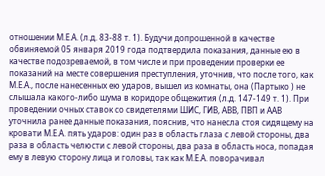отношении М.Е.А. (л.д. 83-88 т. 1). Будучи допрошенной в качестве обвиняемой 05 января 2019 года подтвердила показания, данные ею в качестве подозреваемой, в том числе и при проведении проверки ее показаний на месте совершения преступления, уточнив, что после того, как М.Е.А., после нанесенных ею ударов, вышел из комнаты, она (Партыко ) не слышала какого-либо шума в коридоре общежития (л.д. 147-149 т. 1). При проведении очных ставок со свидетелями ШИС, ГИВ, АВВ, ПВП и ААВ уточнила ранее данные показания, пояснив, что нанесла стоя сидящему на кровати М.Е.А. пять ударов: один раз в область глаза с левой стороны, два раза в область челюсти с левой стороны, два раза в область носа, попадая ему в левую сторону лица и головы, так как М.Е.А. поворачивал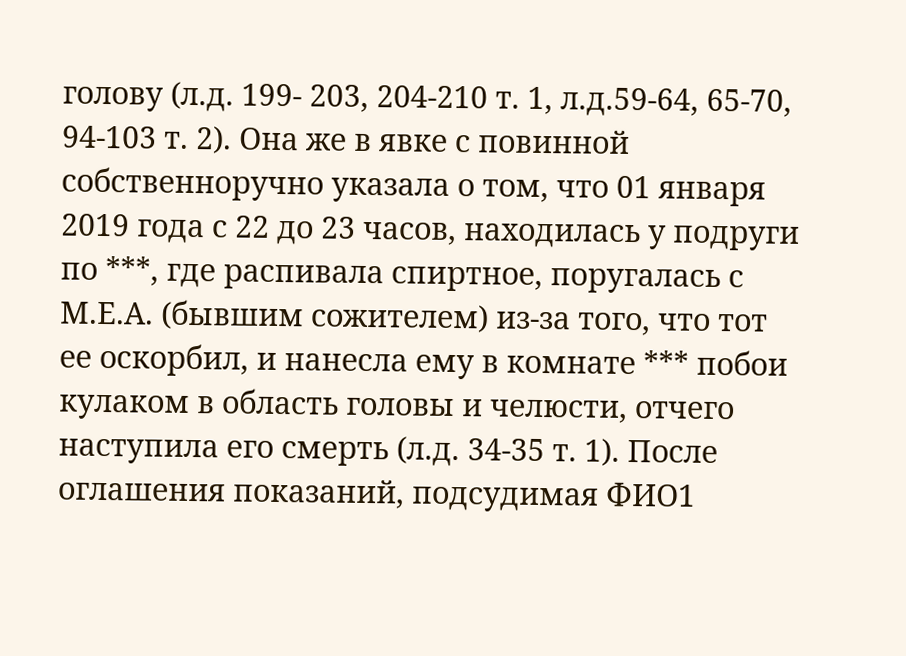голову (л.д. 199- 203, 204-210 т. 1, л.д.59-64, 65-70, 94-103 т. 2). Она же в явке с повинной собственноручно указала о том, что 01 января 2019 года с 22 до 23 часов, находилась у подруги по ***, где распивала спиртное, поругалась с М.Е.А. (бывшим сожителем) из-за того, что тот ее оскорбил, и нанесла ему в комнате *** побои кулаком в область головы и челюсти, отчего наступила его смерть (л.д. 34-35 т. 1). После оглашения показаний, подсудимая ФИО1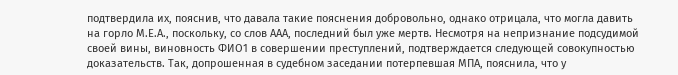подтвердила их, пояснив, что давала такие пояснения добровольно, однако отрицала, что могла давить на горло М.Е.А., поскольку, со слов ААА, последний был уже мертв. Несмотря на непризнание подсудимой своей вины, виновность ФИО1 в совершении преступлений, подтверждается следующей совокупностью доказательств. Так, допрошенная в судебном заседании потерпевшая МПА, пояснила, что у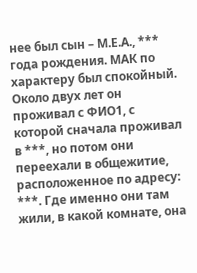нее был сын – М.Е.А., *** года рождения. МАК по характеру был спокойный. Около двух лет он проживал с ФИО1, с которой сначала проживал в ***, но потом они переехали в общежитие, расположенное по адресу: ***. Где именно они там жили, в какой комнате, она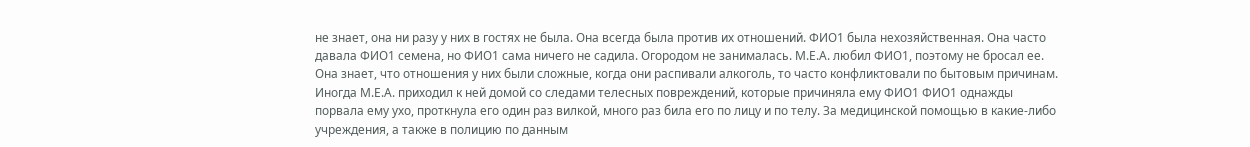не знает, она ни разу у них в гостях не была. Она всегда была против их отношений. ФИО1 была нехозяйственная. Она часто давала ФИО1 семена, но ФИО1 сама ничего не садила. Огородом не занималась. М.Е.А. любил ФИО1, поэтому не бросал ее. Она знает, что отношения у них были сложные, когда они распивали алкоголь, то часто конфликтовали по бытовым причинам. Иногда М.Е.А. приходил к ней домой со следами телесных повреждений, которые причиняла ему ФИО1 ФИО1 однажды порвала ему ухо, проткнула его один раз вилкой, много раз била его по лицу и по телу. За медицинской помощью в какие-либо учреждения, а также в полицию по данным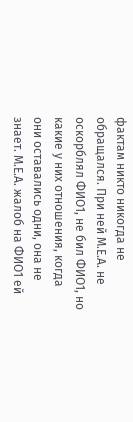фактам никто никогда не обращался. При ней М.Е.А. не оскорблял ФИО1, не бил ФИО1, но какие у них отношения, когда они оставались одни, она не знает. М.Е.А. жалоб на ФИО1 ей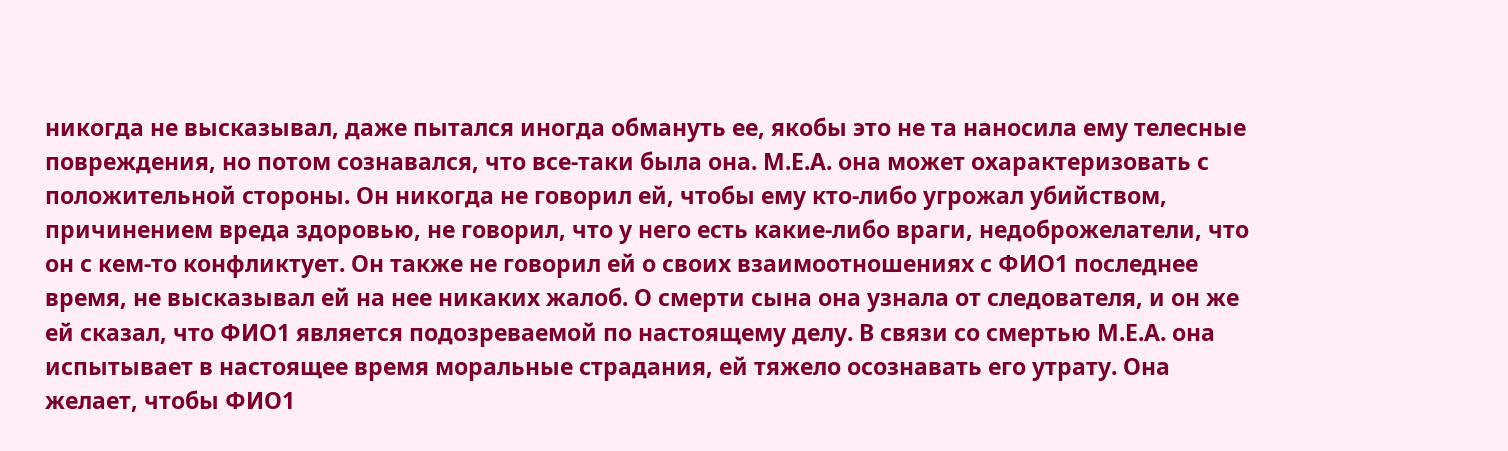никогда не высказывал, даже пытался иногда обмануть ее, якобы это не та наносила ему телесные повреждения, но потом сознавался, что все-таки была она. М.Е.А. она может охарактеризовать с положительной стороны. Он никогда не говорил ей, чтобы ему кто-либо угрожал убийством, причинением вреда здоровью, не говорил, что у него есть какие-либо враги, недоброжелатели, что он с кем-то конфликтует. Он также не говорил ей о своих взаимоотношениях с ФИО1 последнее время, не высказывал ей на нее никаких жалоб. О смерти сына она узнала от следователя, и он же ей сказал, что ФИО1 является подозреваемой по настоящему делу. В связи со смертью М.Е.А. она испытывает в настоящее время моральные страдания, ей тяжело осознавать его утрату. Она желает, чтобы ФИО1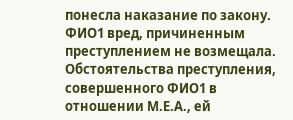понесла наказание по закону. ФИО1 вред, причиненным преступлением не возмещала. Обстоятельства преступления, совершенного ФИО1 в отношении М.Е.А., ей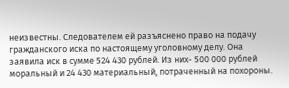неизвестны. Следователем ей разъяснено право на подачу гражданского иска по настоящему уголовному делу. Она заявила иск в сумме 524 430 рублей. Из них- 500 000 рублей моральный и 24 430 материальный, потраченный на похороны.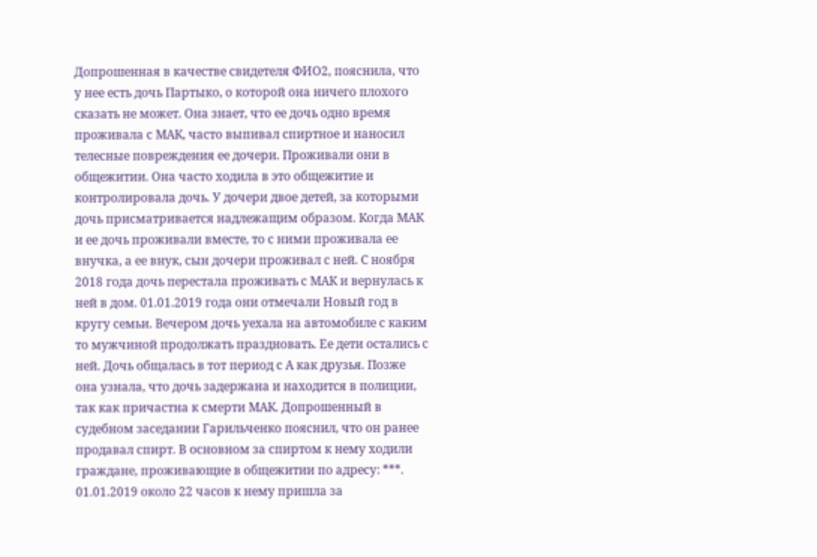Допрошенная в качестве свидетеля ФИО2, пояснила, что у нее есть дочь Партыко, о которой она ничего плохого сказать не может. Она знает, что ее дочь одно время проживала с МАК, часто выпивал спиртное и наносил телесные повреждения ее дочери. Проживали они в общежитии. Она часто ходила в это общежитие и контролировала дочь. У дочери двое детей, за которыми дочь присматривается надлежащим образом. Когда МАК и ее дочь проживали вместе, то с ними проживала ее внучка, а ее внук, сын дочери проживал с ней. С ноября 2018 года дочь перестала проживать с МАК и вернулась к ней в дом. 01.01.2019 года они отмечали Новый год в кругу семьи. Вечером дочь уехала на автомобиле с каким то мужчиной продолжать праздновать. Ее дети остались с ней. Дочь общалась в тот период с А как друзья. Позже она узнала, что дочь задержана и находится в полиции, так как причастна к смерти МАК. Допрошенный в судебном заседании Гарильченко пояснил, что он ранее продавал спирт. В основном за спиртом к нему ходили граждане, проживающие в общежитии по адресу: ***. 01.01.2019 около 22 часов к нему пришла за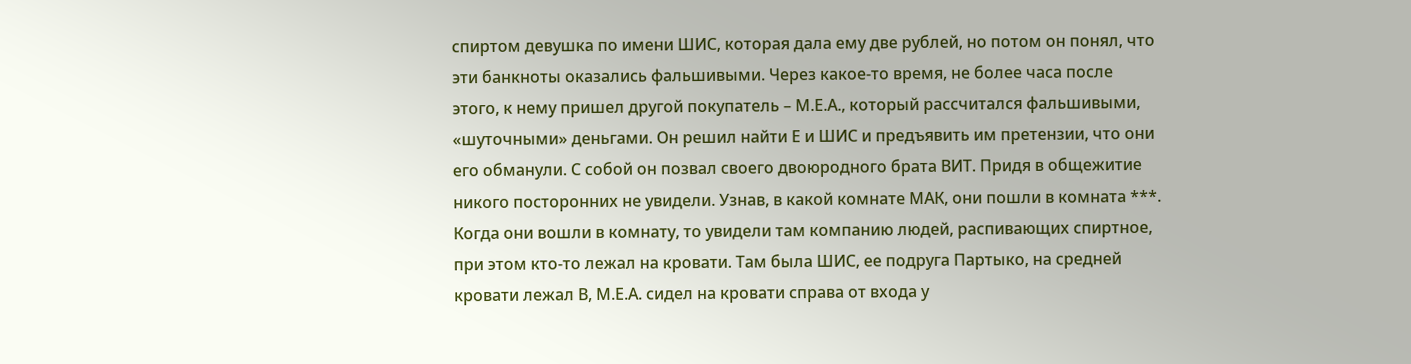спиртом девушка по имени ШИС, которая дала ему две рублей, но потом он понял, что эти банкноты оказались фальшивыми. Через какое-то время, не более часа после этого, к нему пришел другой покупатель – М.Е.А., который рассчитался фальшивыми, «шуточными» деньгами. Он решил найти Е и ШИС и предъявить им претензии, что они его обманули. С собой он позвал своего двоюродного брата ВИТ. Придя в общежитие никого посторонних не увидели. Узнав, в какой комнате МАК, они пошли в комната ***. Когда они вошли в комнату, то увидели там компанию людей, распивающих спиртное, при этом кто-то лежал на кровати. Там была ШИС, ее подруга Партыко, на средней кровати лежал В, М.Е.А. сидел на кровати справа от входа у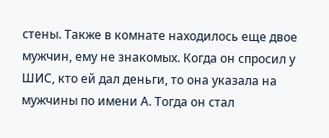стены. Также в комнате находилось еще двое мужчин, ему не знакомых. Когда он спросил у ШИС, кто ей дал деньги, то она указала на мужчины по имени А. Тогда он стал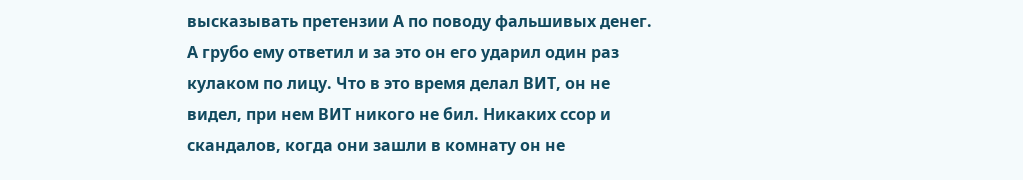высказывать претензии А по поводу фальшивых денег. А грубо ему ответил и за это он его ударил один раз кулаком по лицу. Что в это время делал ВИТ, он не видел, при нем ВИТ никого не бил. Никаких ссор и скандалов, когда они зашли в комнату он не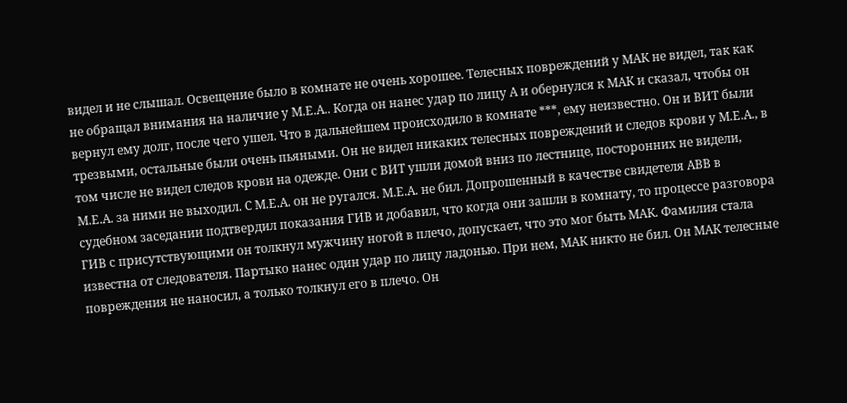видел и не слышал. Освещение было в комнате не очень хорошее. Телесных повреждений у МАК не видел, так как не обращал внимания на наличие у М.Е.А.. Когда он нанес удар по лицу А и обернулся к МАК и сказал, чтобы он вернул ему долг, после чего ушел. Что в дальнейшем происходило в комнате ***, ему неизвестно. Он и ВИТ были трезвыми, остальные были очень пьяными. Он не видел никаких телесных повреждений и следов крови у М.Е.А., в том числе не видел следов крови на одежде. Они с ВИТ ушли домой вниз по лестнице, посторонних не видели, М.Е.А. за ними не выходил. С М.Е.А. он не ругался. М.Е.А. не бил. Допрошенный в качестве свидетеля АВВ в судебном заседании подтвердил показания ГИВ и добавил, что когда они зашли в комнату, то процессе разговора ГИВ с присутствующими он толкнул мужчину ногой в плечо, допускает, что это мог быть МАК. Фамилия стала известна от следователя. Партыко нанес один удар по лицу ладонью. При нем, МАК никто не бил. Он МАК телесные повреждения не наносил, а только толкнул его в плечо. Он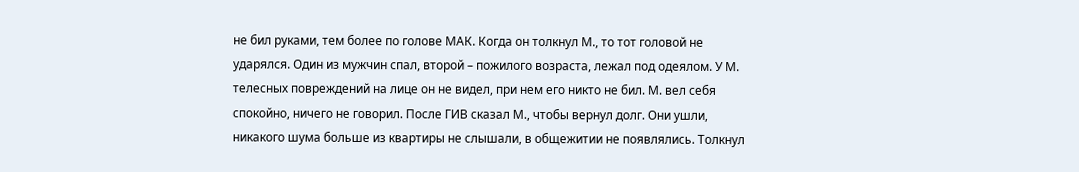не бил руками, тем более по голове МАК. Когда он толкнул М., то тот головой не ударялся. Один из мужчин спал, второй – пожилого возраста, лежал под одеялом. У М. телесных повреждений на лице он не видел, при нем его никто не бил. М. вел себя спокойно, ничего не говорил. После ГИВ сказал М., чтобы вернул долг. Они ушли, никакого шума больше из квартиры не слышали, в общежитии не появлялись. Толкнул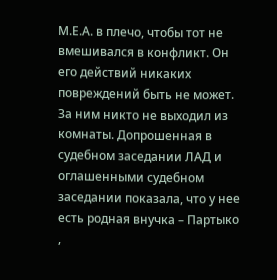М.Е.А. в плечо, чтобы тот не вмешивался в конфликт. Он его действий никаких повреждений быть не может. За ним никто не выходил из комнаты. Допрошенная в судебном заседании ЛАД и оглашенными судебном заседании показала, что у нее есть родная внучка – Партыко ,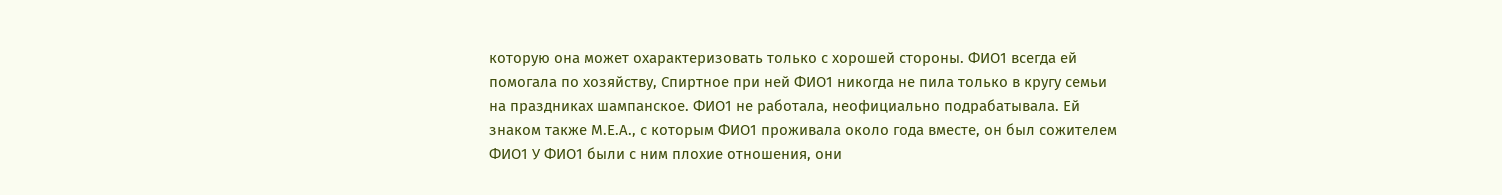которую она может охарактеризовать только с хорошей стороны. ФИО1 всегда ей помогала по хозяйству, Спиртное при ней ФИО1 никогда не пила только в кругу семьи на праздниках шампанское. ФИО1 не работала, неофициально подрабатывала. Ей знаком также М.Е.А., с которым ФИО1 проживала около года вместе, он был сожителем ФИО1 У ФИО1 были с ним плохие отношения, они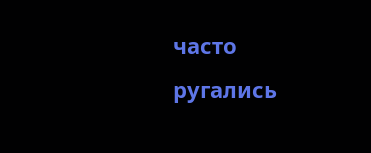часто ругались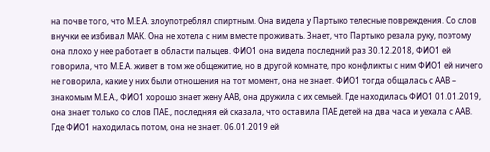на почве того, что М.Е.А. злоупотреблял спиртным. Она видела у Партыко телесные повреждения. Со слов внучки ее избивал МАК. Она не хотела с ним вместе проживать. Знает, что Партыко резала руку, поэтому она плохо у нее работает в области пальцев. ФИО1 она видела последний раз 30.12.2018, ФИО1 ей говорила, что М.Е.А. живет в том же общежитие, но в другой комнате, про конфликты с ним ФИО1 ей ничего не говорила, какие у них были отношения на тот момент, она не знает. ФИО1 тогда общалась с ААВ – знакомым М.Е.А., ФИО1 хорошо знает жену ААВ, она дружила с их семьей. Где находилась ФИО1 01.01.2019, она знает только со слов ПАЕ., последняя ей сказала, что оставила ПАЕ детей на два часа и уехала с ААВ. Где ФИО1 находилась потом, она не знает. 06.01.2019 ей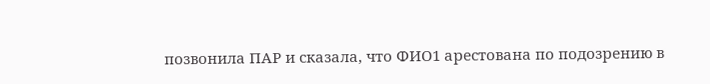позвонила ПАР и сказала, что ФИО1 арестована по подозрению в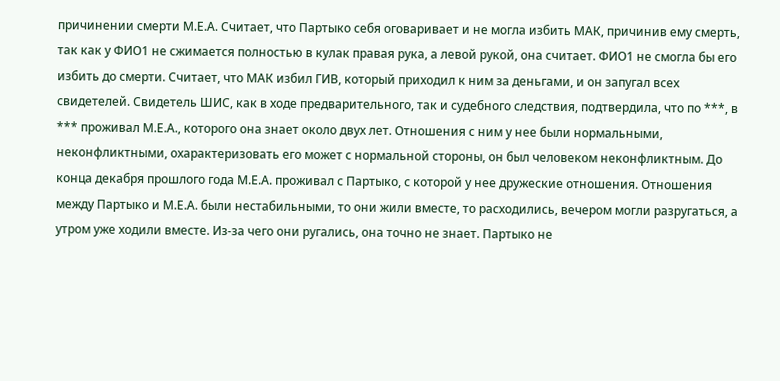причинении смерти М.Е.А. Считает, что Партыко себя оговаривает и не могла избить МАК, причинив ему смерть, так как у ФИО1 не сжимается полностью в кулак правая рука, а левой рукой, она считает. ФИО1 не смогла бы его избить до смерти. Считает, что МАК избил ГИВ, который приходил к ним за деньгами, и он запугал всех свидетелей. Свидетель ШИС, как в ходе предварительного, так и судебного следствия, подтвердила, что по ***, в *** проживал М.Е.А., которого она знает около двух лет. Отношения с ним у нее были нормальными, неконфликтными, охарактеризовать его может с нормальной стороны, он был человеком неконфликтным. До конца декабря прошлого года М.Е.А. проживал с Партыко, с которой у нее дружеские отношения. Отношения между Партыко и М.Е.А. были нестабильными, то они жили вместе, то расходились, вечером могли разругаться, а утром уже ходили вместе. Из-за чего они ругались, она точно не знает. Партыко не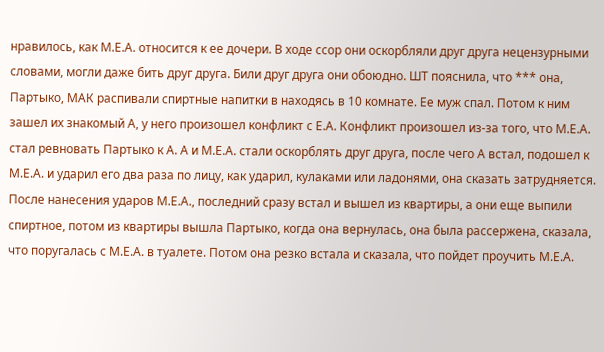нравилось, как М.Е.А. относится к ее дочери. В ходе ссор они оскорбляли друг друга нецензурными словами, могли даже бить друг друга. Били друг друга они обоюдно. ШТ пояснила, что *** она, Партыко, МАК распивали спиртные напитки в находясь в 10 комнате. Ее муж спал. Потом к ним зашел их знакомый А, у него произошел конфликт с Е.А. Конфликт произошел из-за того, что М.Е.А. стал ревновать Партыко к А. А и М.Е.А. стали оскорблять друг друга, после чего А встал, подошел к М.Е.А. и ударил его два раза по лицу, как ударил, кулаками или ладонями, она сказать затрудняется. После нанесения ударов М.Е.А., последний сразу встал и вышел из квартиры, а они еще выпили спиртное, потом из квартиры вышла Партыко, когда она вернулась, она была рассержена, сказала, что поругалась с М.Е.А. в туалете. Потом она резко встала и сказала, что пойдет проучить М.Е.А.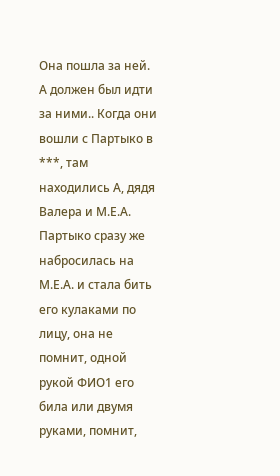Она пошла за ней. А должен был идти за ними.. Когда они вошли с Партыко в ***, там находились А, дядя Валера и М.Е.А. Партыко сразу же набросилась на М.Е.А. и стала бить его кулаками по лицу, она не помнит, одной рукой ФИО1 его била или двумя руками, помнит,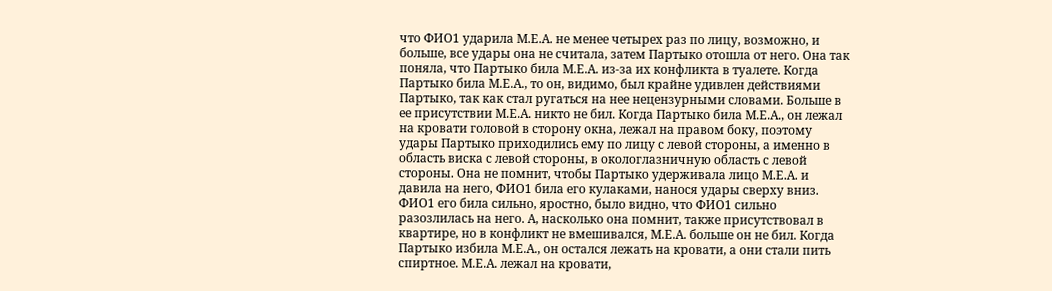что ФИО1 ударила М.Е.А. не менее четырех раз по лицу, возможно, и больше, все удары она не считала, затем Партыко отошла от него. Она так поняла, что Партыко била М.Е.А. из-за их конфликта в туалете. Когда Партыко била М.Е.А., то он, видимо, был крайне удивлен действиями Партыко, так как стал ругаться на нее нецензурными словами. Больше в ее присутствии М.Е.А. никто не бил. Когда Партыко била М.Е.А., он лежал на кровати головой в сторону окна, лежал на правом боку, поэтому удары Партыко приходились ему по лицу с левой стороны, а именно в область виска с левой стороны, в окологлазничную область с левой стороны. Она не помнит, чтобы Партыко удерживала лицо М.Е.А. и давила на него, ФИО1 била его кулаками, нанося удары сверху вниз. ФИО1 его била сильно, яростно, было видно, что ФИО1 сильно разозлилась на него. А, насколько она помнит, также присутствовал в квартире, но в конфликт не вмешивался, М.Е.А. больше он не бил. Когда Партыко избила М.Е.А., он остался лежать на кровати, а они стали пить спиртное. М.Е.А. лежал на кровати,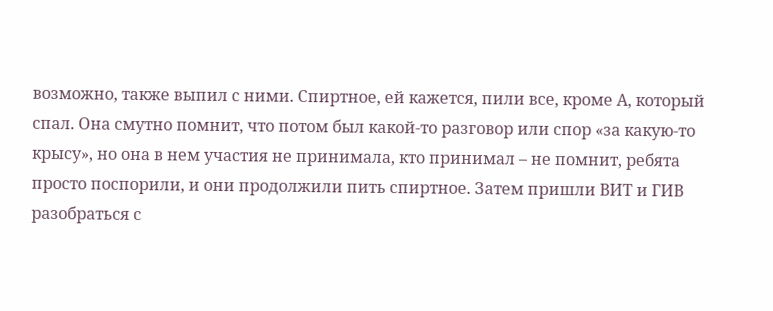возможно, также выпил с ними. Спиртное, ей кажется, пили все, кроме А, который спал. Она смутно помнит, что потом был какой-то разговор или спор «за какую-то крысу», но она в нем участия не принимала, кто принимал – не помнит, ребята просто поспорили, и они продолжили пить спиртное. Затем пришли ВИТ и ГИВ разобраться с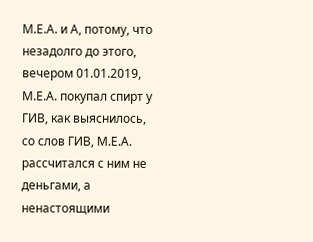М.Е.А. и А, потому, что незадолго до этого, вечером 01.01.2019, М.Е.А. покупал спирт у ГИВ, как выяснилось, со слов ГИВ, М.Е.А. рассчитался с ним не деньгами, а ненастоящими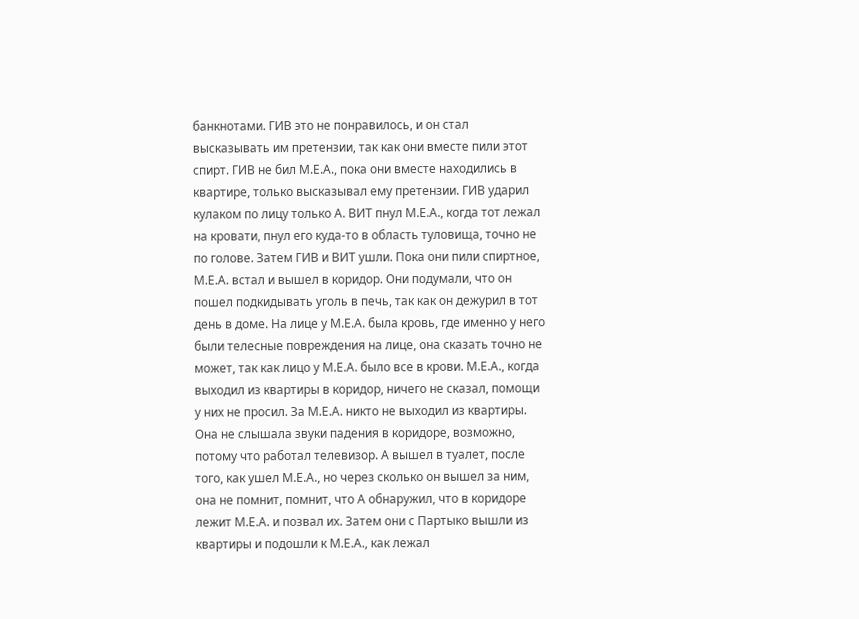банкнотами. ГИВ это не понравилось, и он стал высказывать им претензии, так как они вместе пили этот спирт. ГИВ не бил М.Е.А., пока они вместе находились в квартире, только высказывал ему претензии. ГИВ ударил кулаком по лицу только А. ВИТ пнул М.Е.А., когда тот лежал на кровати, пнул его куда-то в область туловища, точно не по голове. Затем ГИВ и ВИТ ушли. Пока они пили спиртное, М.Е.А. встал и вышел в коридор. Они подумали, что он пошел подкидывать уголь в печь, так как он дежурил в тот день в доме. На лице у М.Е.А. была кровь, где именно у него были телесные повреждения на лице, она сказать точно не может, так как лицо у М.Е.А. было все в крови. М.Е.А., когда выходил из квартиры в коридор, ничего не сказал, помощи у них не просил. За М.Е.А. никто не выходил из квартиры. Она не слышала звуки падения в коридоре, возможно, потому что работал телевизор. А вышел в туалет, после того, как ушел М.Е.А., но через сколько он вышел за ним, она не помнит, помнит, что А обнаружил, что в коридоре лежит М.Е.А. и позвал их. Затем они с Партыко вышли из квартиры и подошли к М.Е.А., как лежал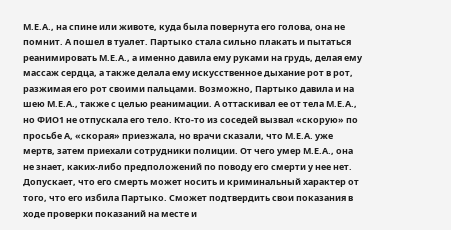М.Е.А., на спине или животе, куда была повернута его голова, она не помнит. А пошел в туалет. Партыко стала сильно плакать и пытаться реанимировать М.Е.А., а именно давила ему руками на грудь, делая ему массаж сердца, а также делала ему искусственное дыхание рот в рот, разжимая его рот своими пальцами. Возможно, Партыко давила и на шею М.Е.А., также с целью реанимации. А оттаскивал ее от тела М.Е.А., но ФИО1 не отпускала его тело. Кто-то из соседей вызвал «скорую» по просьбе А, «скорая» приезжала, но врачи сказали, что М.Е.А. уже мертв, затем приехали сотрудники полиции. От чего умер М.Е.А., она не знает, каких-либо предположений по поводу его смерти у нее нет. Допускает, что его смерть может носить и криминальный характер от того, что его избила Партыко. Сможет подтвердить свои показания в ходе проверки показаний на месте и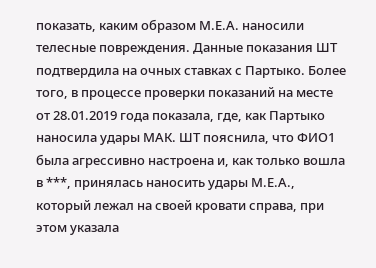показать, каким образом М.Е.А. наносили телесные повреждения. Данные показания ШТ подтвердила на очных ставках с Партыко. Более того, в процессе проверки показаний на месте от 28.01.2019 года показала, где, как Партыко наносила удары МАК. ШТ пояснила, что ФИО1 была агрессивно настроена и, как только вошла в ***, принялась наносить удары М.Е.А., который лежал на своей кровати справа, при этом указала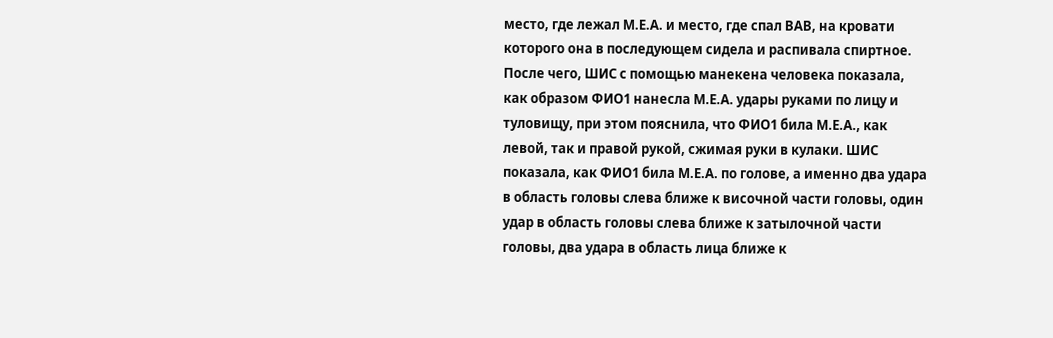место, где лежал М.Е.А. и место, где спал ВАВ, на кровати которого она в последующем сидела и распивала спиртное. После чего, ШИС с помощью манекена человека показала, как образом ФИО1 нанесла М.Е.А. удары руками по лицу и туловищу, при этом пояснила, что ФИО1 била М.Е.А., как левой, так и правой рукой, сжимая руки в кулаки. ШИС показала, как ФИО1 била М.Е.А. по голове, а именно два удара в область головы слева ближе к височной части головы, один удар в область головы слева ближе к затылочной части головы, два удара в область лица ближе к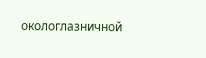окологлазничной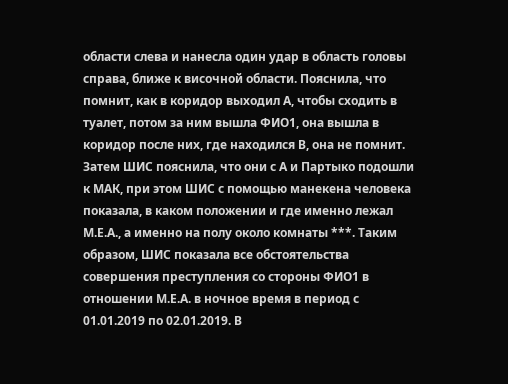области слева и нанесла один удар в область головы справа, ближе к височной области. Пояснила, что помнит, как в коридор выходил А, чтобы сходить в туалет, потом за ним вышла ФИО1, она вышла в коридор после них, где находился В, она не помнит. Затем ШИС пояснила, что они с А и Партыко подошли к МАК, при этом ШИС с помощью манекена человека показала, в каком положении и где именно лежал М.Е.А., а именно на полу около комнаты ***. Таким образом, ШИС показала все обстоятельства совершения преступления со стороны ФИО1 в отношении М.Е.А. в ночное время в период с 01.01.2019 по 02.01.2019. В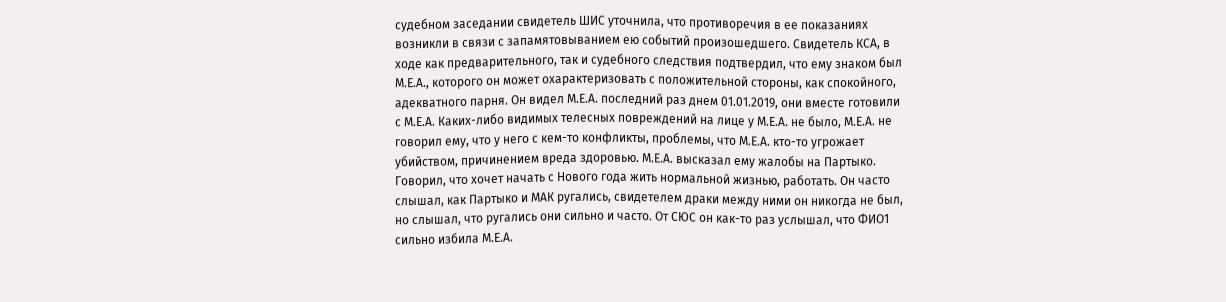судебном заседании свидетель ШИС уточнила, что противоречия в ее показаниях возникли в связи с запамятовыванием ею событий произошедшего. Свидетель КСА, в ходе как предварительного, так и судебного следствия подтвердил, что ему знаком был М.Е.А., которого он может охарактеризовать с положительной стороны, как спокойного, адекватного парня. Он видел М.Е.А. последний раз днем 01.01.2019, они вместе готовили с М.Е.А. Каких-либо видимых телесных повреждений на лице у М.Е.А. не было, М.Е.А. не говорил ему, что у него с кем-то конфликты, проблемы, что М.Е.А. кто-то угрожает убийством, причинением вреда здоровью. М.Е.А. высказал ему жалобы на Партыко. Говорил, что хочет начать с Нового года жить нормальной жизнью, работать. Он часто слышал, как Партыко и МАК ругались, свидетелем драки между ними он никогда не был, но слышал, что ругались они сильно и часто. От СЮС он как-то раз услышал, что ФИО1 сильно избила М.Е.А.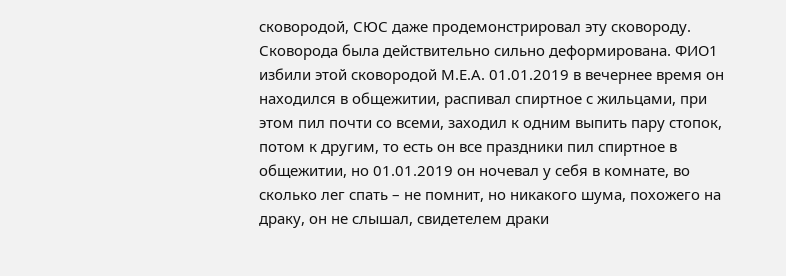сковородой, СЮС даже продемонстрировал эту сковороду. Сковорода была действительно сильно деформирована. ФИО1 избили этой сковородой М.Е.А. 01.01.2019 в вечернее время он находился в общежитии, распивал спиртное с жильцами, при этом пил почти со всеми, заходил к одним выпить пару стопок, потом к другим, то есть он все праздники пил спиртное в общежитии, но 01.01.2019 он ночевал у себя в комнате, во сколько лег спать – не помнит, но никакого шума, похожего на драку, он не слышал, свидетелем драки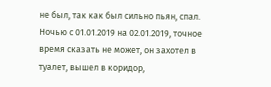не был, так как был сильно пьян, спал. Ночью с 01.01.2019 на 02.01.2019, точное время сказать не может, он захотел в туалет, вышел в коридор,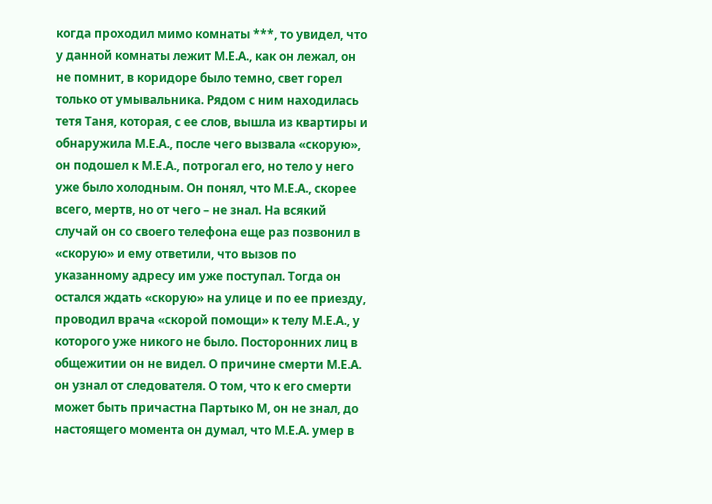когда проходил мимо комнаты ***, то увидел, что у данной комнаты лежит М.Е.А., как он лежал, он не помнит, в коридоре было темно, свет горел только от умывальника. Рядом с ним находилась тетя Таня, которая, с ее слов, вышла из квартиры и обнаружила М.Е.А., после чего вызвала «скорую», он подошел к М.Е.А., потрогал его, но тело у него уже было холодным. Он понял, что М.Е.А., скорее всего, мертв, но от чего – не знал. На всякий случай он со своего телефона еще раз позвонил в «скорую» и ему ответили, что вызов по указанному адресу им уже поступал. Тогда он остался ждать «скорую» на улице и по ее приезду, проводил врача «скорой помощи» к телу М.Е.А., у которого уже никого не было. Посторонних лиц в общежитии он не видел. О причине смерти М.Е.А. он узнал от следователя. О том, что к его смерти может быть причастна Партыко М, он не знал, до настоящего момента он думал, что М.Е.А. умер в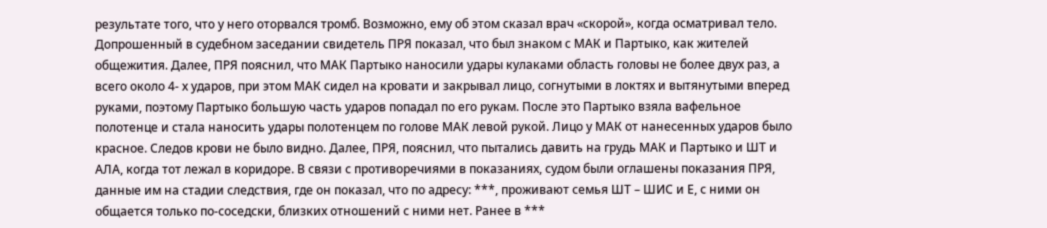результате того, что у него оторвался тромб. Возможно, ему об этом сказал врач «скорой», когда осматривал тело. Допрошенный в судебном заседании свидетель ПРЯ показал, что был знаком с МАК и Партыко, как жителей общежития. Далее, ПРЯ пояснил, что МАК Партыко наносили удары кулаками область головы не более двух раз, а всего около 4- х ударов, при этом МАК сидел на кровати и закрывал лицо, согнутыми в локтях и вытянутыми вперед руками, поэтому Партыко большую часть ударов попадал по его рукам. После это Партыко взяла вафельное полотенце и стала наносить удары полотенцем по голове МАК левой рукой. Лицо у МАК от нанесенных ударов было красное. Следов крови не было видно. Далее, ПРЯ, пояснил, что пытались давить на грудь МАК и Партыко и ШТ и АЛА, когда тот лежал в коридоре. В связи с противоречиями в показаниях, судом были оглашены показания ПРЯ, данные им на стадии следствия, где он показал, что по адресу: ***, проживают семья ШТ – ШИС и Е, с ними он общается только по-соседски, близких отношений с ними нет. Ранее в ***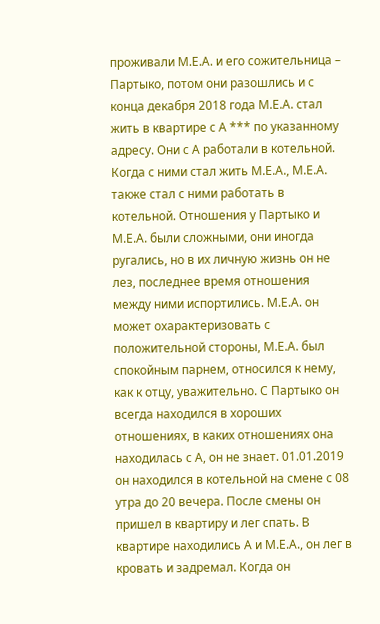проживали М.Е.А. и его сожительница – Партыко, потом они разошлись и с конца декабря 2018 года М.Е.А. стал жить в квартире с А *** по указанному адресу. Они с А работали в котельной. Когда с ними стал жить М.Е.А., М.Е.А. также стал с ними работать в котельной. Отношения у Партыко и М.Е.А. были сложными, они иногда ругались, но в их личную жизнь он не лез, последнее время отношения между ними испортились. М.Е.А. он может охарактеризовать с положительной стороны, М.Е.А. был спокойным парнем, относился к нему, как к отцу, уважительно. С Партыко он всегда находился в хороших отношениях, в каких отношениях она находилась с А, он не знает. 01.01.2019 он находился в котельной на смене с 08 утра до 20 вечера. После смены он пришел в квартиру и лег спать. В квартире находились А и М.Е.А., он лег в кровать и задремал. Когда он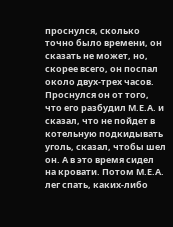проснулся, сколько точно было времени, он сказать не может, но, скорее всего, он поспал около двух-трех часов. Проснулся он от того, что его разбудил М.Е.А. и сказал, что не пойдет в котельную подкидывать уголь, сказал, чтобы шел он. А в это время сидел на кровати. Потом М.Е.А. лег спать, каких-либо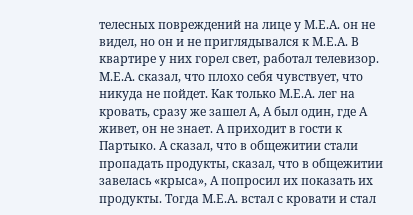телесных повреждений на лице у М.Е.А. он не видел, но он и не приглядывался к М.Е.А. В квартире у них горел свет, работал телевизор. М.Е.А. сказал, что плохо себя чувствует, что никуда не пойдет. Как только М.Е.А. лег на кровать, сразу же зашел А, А был один, где А живет, он не знает. А приходит в гости к Партыко. А сказал, что в общежитии стали пропадать продукты, сказал, что в общежитии завелась «крыса», А попросил их показать их продукты. Тогда М.Е.А. встал с кровати и стал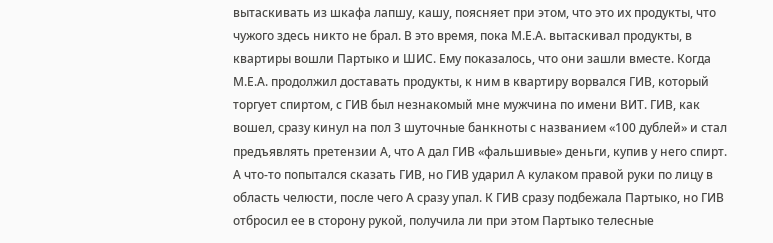вытаскивать из шкафа лапшу, кашу, поясняет при этом, что это их продукты, что чужого здесь никто не брал. В это время, пока М.Е.А. вытаскивал продукты, в квартиры вошли Партыко и ШИС. Ему показалось, что они зашли вместе. Когда М.Е.А. продолжил доставать продукты, к ним в квартиру ворвался ГИВ, который торгует спиртом, с ГИВ был незнакомый мне мужчина по имени ВИТ. ГИВ, как вошел, сразу кинул на пол 3 шуточные банкноты с названием «100 дублей» и стал предъявлять претензии А, что А дал ГИВ «фальшивые» деньги, купив у него спирт. А что-то попытался сказать ГИВ, но ГИВ ударил А кулаком правой руки по лицу в область челюсти, после чего А сразу упал. К ГИВ сразу подбежала Партыко, но ГИВ отбросил ее в сторону рукой, получила ли при этом Партыко телесные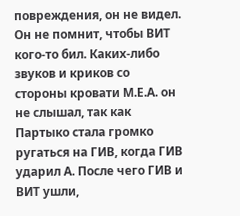повреждения, он не видел. Он не помнит, чтобы ВИТ кого-то бил. Каких-либо звуков и криков со стороны кровати М.Е.А. он не слышал, так как Партыко стала громко ругаться на ГИВ, когда ГИВ ударил А. После чего ГИВ и ВИТ ушли,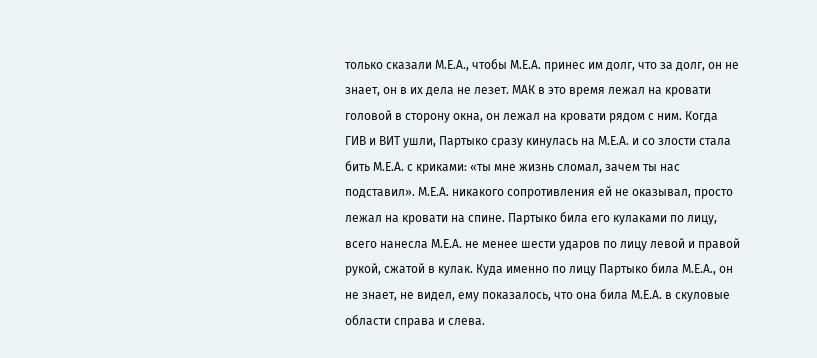только сказали М.Е.А., чтобы М.Е.А. принес им долг, что за долг, он не знает, он в их дела не лезет. МАК в это время лежал на кровати головой в сторону окна, он лежал на кровати рядом с ним. Когда ГИВ и ВИТ ушли, Партыко сразу кинулась на М.Е.А. и со злости стала бить М.Е.А. с криками: «ты мне жизнь сломал, зачем ты нас подставил». М.Е.А. никакого сопротивления ей не оказывал, просто лежал на кровати на спине. Партыко била его кулаками по лицу, всего нанесла М.Е.А. не менее шести ударов по лицу левой и правой рукой, сжатой в кулак. Куда именно по лицу Партыко била М.Е.А., он не знает, не видел, ему показалось, что она била М.Е.А. в скуловые области справа и слева.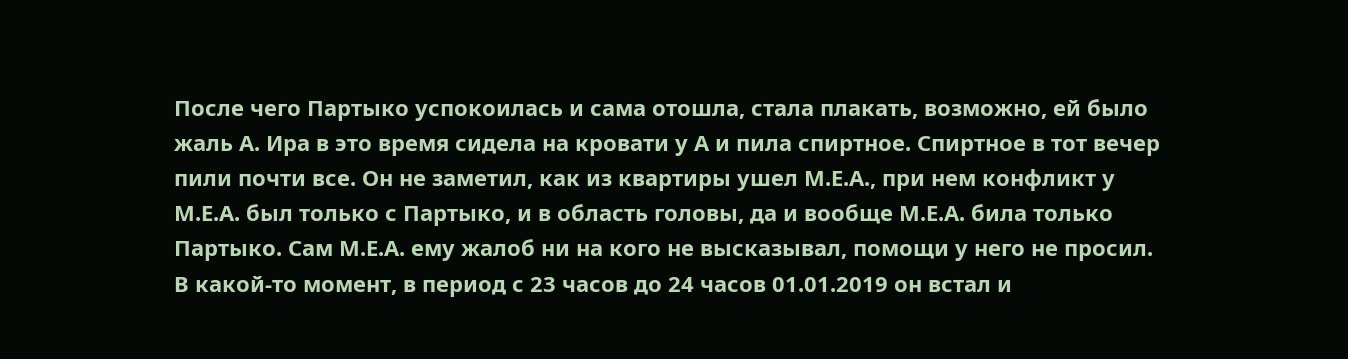После чего Партыко успокоилась и сама отошла, стала плакать, возможно, ей было жаль А. Ира в это время сидела на кровати у А и пила спиртное. Спиртное в тот вечер пили почти все. Он не заметил, как из квартиры ушел М.Е.А., при нем конфликт у М.Е.А. был только с Партыко, и в область головы, да и вообще М.Е.А. била только Партыко. Сам М.Е.А. ему жалоб ни на кого не высказывал, помощи у него не просил. В какой-то момент, в период с 23 часов до 24 часов 01.01.2019 он встал и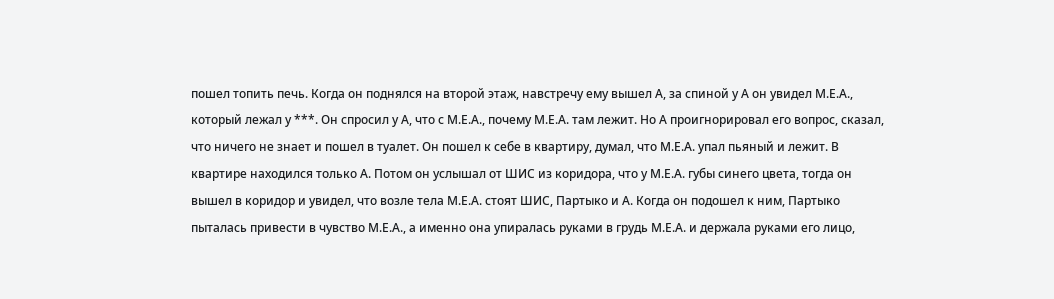пошел топить печь. Когда он поднялся на второй этаж, навстречу ему вышел А, за спиной у А он увидел М.Е.А., который лежал у ***. Он спросил у А, что с М.Е.А., почему М.Е.А. там лежит. Но А проигнорировал его вопрос, сказал, что ничего не знает и пошел в туалет. Он пошел к себе в квартиру, думал, что М.Е.А. упал пьяный и лежит. В квартире находился только А. Потом он услышал от ШИС из коридора, что у М.Е.А. губы синего цвета, тогда он вышел в коридор и увидел, что возле тела М.Е.А. стоят ШИС, Партыко и А. Когда он подошел к ним, Партыко пыталась привести в чувство М.Е.А., а именно она упиралась руками в грудь М.Е.А. и держала руками его лицо,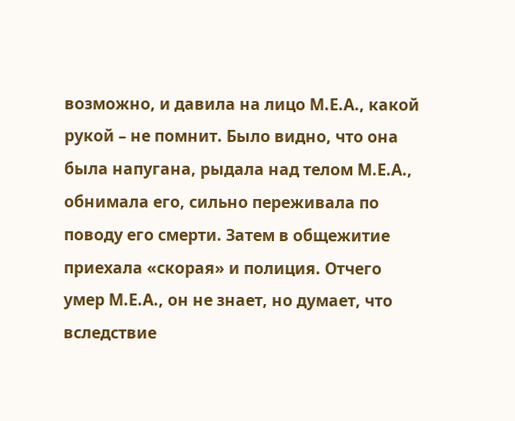возможно, и давила на лицо М.Е.А., какой рукой – не помнит. Было видно, что она была напугана, рыдала над телом М.Е.А., обнимала его, сильно переживала по поводу его смерти. Затем в общежитие приехала «скорая» и полиция. Отчего умер М.Е.А., он не знает, но думает, что вследствие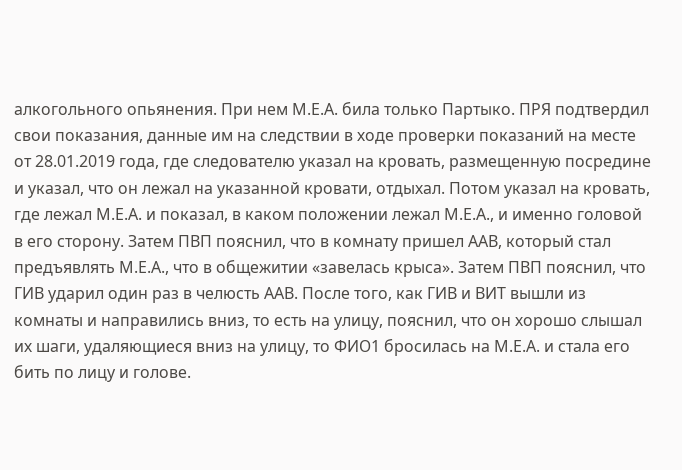алкогольного опьянения. При нем М.Е.А. била только Партыко. ПРЯ подтвердил свои показания, данные им на следствии в ходе проверки показаний на месте от 28.01.2019 года, где следователю указал на кровать, размещенную посредине и указал, что он лежал на указанной кровати, отдыхал. Потом указал на кровать, где лежал М.Е.А. и показал, в каком положении лежал М.Е.А., и именно головой в его сторону. Затем ПВП пояснил, что в комнату пришел ААВ, который стал предъявлять М.Е.А., что в общежитии «завелась крыса». Затем ПВП пояснил, что ГИВ ударил один раз в челюсть ААВ. После того, как ГИВ и ВИТ вышли из комнаты и направились вниз, то есть на улицу, пояснил, что он хорошо слышал их шаги, удаляющиеся вниз на улицу, то ФИО1 бросилась на М.Е.А. и стала его бить по лицу и голове.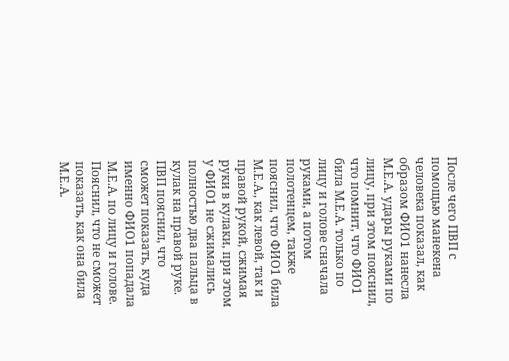После чего ПВП с помощью манекена человека показал, как образом ФИО1 нанесла М.Е.А. удары руками по лицу, при этом пояснил, что помнит, что ФИО1 била М.Е.А. только по лицу и голове сначала руками, а потом полотенцем, также пояснил, что ФИО1 била М.Е.А., как левой, так и правой рукой, сжимая руки в кулаки, при этом у ФИО1 не сжимались полностью два пальца в кулак на правой руке. ПВП пояснил, что сможет показать, куда именно ФИО1 попадала М.Е.А. по лицу и голове. Пояснил, что не сможет показать, как она била М.Е.А.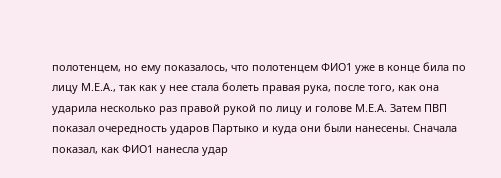полотенцем, но ему показалось, что полотенцем ФИО1 уже в конце била по лицу М.Е.А., так как у нее стала болеть правая рука, после того, как она ударила несколько раз правой рукой по лицу и голове М.Е.А. Затем ПВП показал очередность ударов Партыко и куда они были нанесены. Сначала показал, как ФИО1 нанесла удар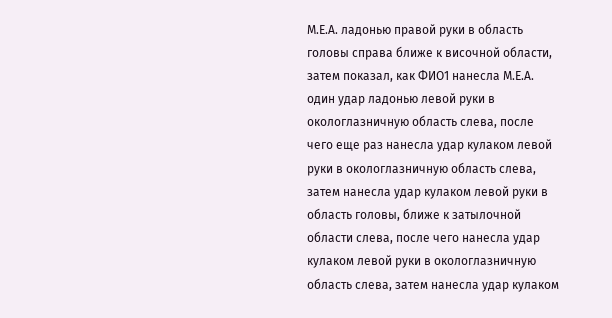М.Е.А. ладонью правой руки в область головы справа ближе к височной области, затем показал, как ФИО1 нанесла М.Е.А. один удар ладонью левой руки в окологлазничную область слева, после чего еще раз нанесла удар кулаком левой руки в окологлазничную область слева, затем нанесла удар кулаком левой руки в область головы, ближе к затылочной области слева, после чего нанесла удар кулаком левой руки в окологлазничную область слева, затем нанесла удар кулаком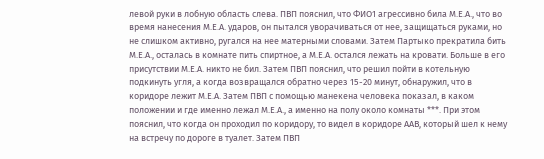левой руки в лобную область слева. ПВП пояснил, что ФИО1 агрессивно била М.Е.А., что во время нанесения М.Е.А. ударов, он пытался уворачиваться от нее, защищаться руками, но не слишком активно, ругался на нее матерными словами. Затем Партыко прекратила бить М.Е.А., осталась в комнате пить спиртное, а М.Е.А. остался лежать на кровати. Больше в его присутствии М.Е.А. никто не бил. Затем ПВП пояснил, что решил пойти в котельную подкинуть угля, а когда возвращался обратно через 15-20 минут, обнаружил, что в коридоре лежит М.Е.А. Затем ПВП с помощью манекена человека показал, в каком положении и где именно лежал М.Е.А., а именно на полу около комнаты ***. При этом пояснил, что когда он проходил по коридору, то видел в коридоре ААВ, который шел к нему на встречу по дороге в туалет. Затем ПВП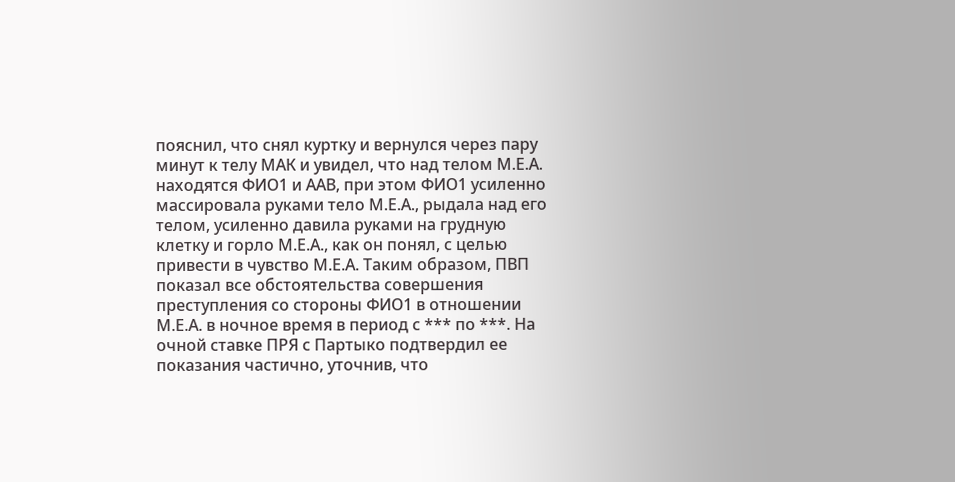пояснил, что снял куртку и вернулся через пару минут к телу МАК и увидел, что над телом М.Е.А. находятся ФИО1 и ААВ, при этом ФИО1 усиленно массировала руками тело М.Е.А., рыдала над его телом, усиленно давила руками на грудную клетку и горло М.Е.А., как он понял, с целью привести в чувство М.Е.А. Таким образом, ПВП показал все обстоятельства совершения преступления со стороны ФИО1 в отношении М.Е.А. в ночное время в период с *** по ***. На очной ставке ПРЯ с Партыко подтвердил ее показания частично, уточнив, что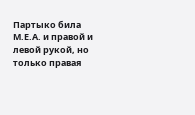Партыко била М.Е.А. и правой и левой рукой, но только правая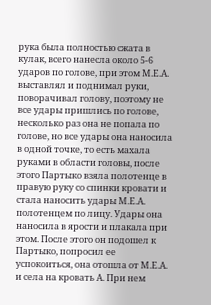рука была полностью сжата в кулак, всего нанесла около 5-6 ударов по голове, при этом М.Е.А. выставлял и поднимал руки, поворачивал голову, поэтому не все удары пришлись по голове, несколько раз она не попала по голове, но все удары она наносила в одной точке, то есть махала руками в области головы, после этого Партыко взяла полотенце в правую руку со спинки кровати и стала наносить удары М.Е.А. полотенцем по лицу. Удары она наносила в ярости и плакала при этом. После этого он подошел к Партыко, попросил ее успокоиться, она отошла от М.Е.А. и села на кровать А. При нем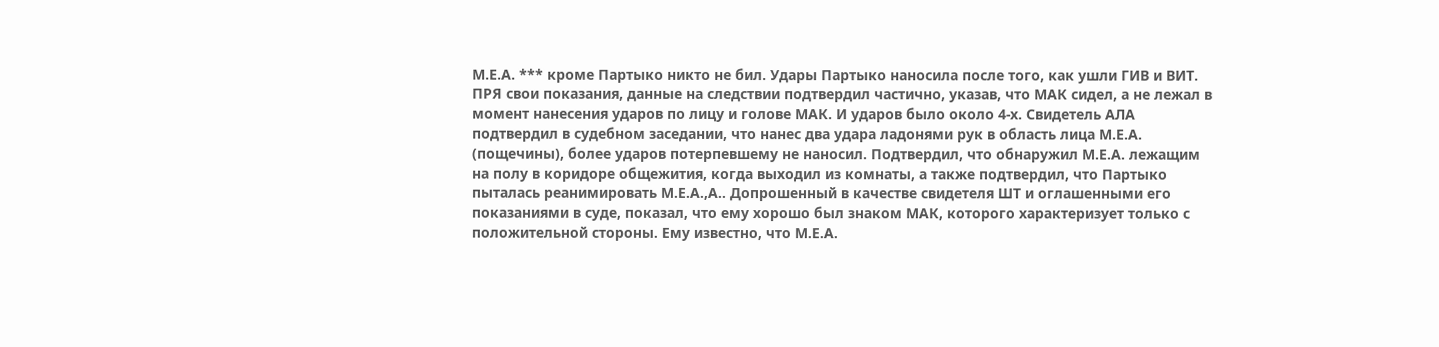М.Е.А. *** кроме Партыко никто не бил. Удары Партыко наносила после того, как ушли ГИВ и ВИТ. ПРЯ свои показания, данные на следствии подтвердил частично, указав, что МАК сидел, а не лежал в момент нанесения ударов по лицу и голове МАК. И ударов было около 4-х. Свидетель АЛА подтвердил в судебном заседании, что нанес два удара ладонями рук в область лица М.Е.А. (пощечины), более ударов потерпевшему не наносил. Подтвердил, что обнаружил М.Е.А. лежащим на полу в коридоре общежития, когда выходил из комнаты, а также подтвердил, что Партыко пыталась реанимировать М.Е.А.,А.. Допрошенный в качестве свидетеля ШТ и оглашенными его показаниями в суде, показал, что ему хорошо был знаком МАК, которого характеризует только с положительной стороны. Ему известно, что М.Е.А.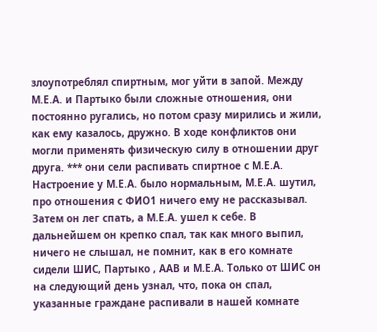злоупотреблял спиртным, мог уйти в запой. Между М.Е.А. и Партыко были сложные отношения, они постоянно ругались, но потом сразу мирились и жили, как ему казалось, дружно. В ходе конфликтов они могли применять физическую силу в отношении друг друга. *** они сели распивать спиртное с М.Е.А. Настроение у М.Е.А. было нормальным, М.Е.А. шутил, про отношения с ФИО1 ничего ему не рассказывал. Затем он лег спать, а М.Е.А. ушел к себе. В дальнейшем он крепко спал, так как много выпил, ничего не слышал, не помнит, как в его комнате сидели ШИС, Партыко , ААВ и М.Е.А. Только от ШИС он на следующий день узнал, что, пока он спал, указанные граждане распивали в нашей комнате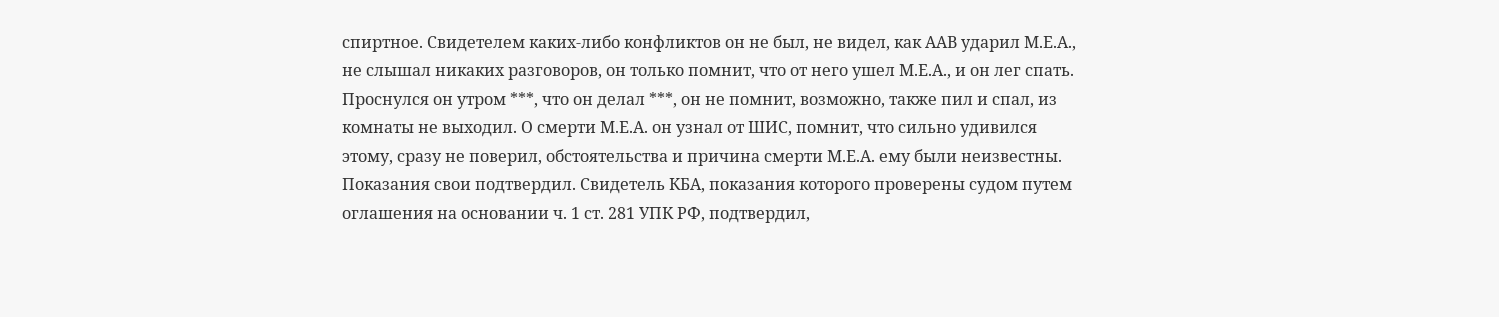спиртное. Свидетелем каких-либо конфликтов он не был, не видел, как ААВ ударил М.Е.А., не слышал никаких разговоров, он только помнит, что от него ушел М.Е.А., и он лег спать. Проснулся он утром ***, что он делал ***, он не помнит, возможно, также пил и спал, из комнаты не выходил. О смерти М.Е.А. он узнал от ШИС, помнит, что сильно удивился этому, сразу не поверил, обстоятельства и причина смерти М.Е.А. ему были неизвестны. Показания свои подтвердил. Свидетель КБА, показания которого проверены судом путем оглашения на основании ч. 1 ст. 281 УПК РФ, подтвердил,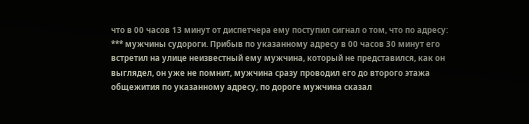что в 00 часов 13 минут от диспетчера ему поступил сигнал о том, что по адресу: *** мужчины судороги. Прибыв по указанному адресу в 00 часов 30 минут его встретил на улице неизвестный ему мужчина, который не представился, как он выглядел, он уже не помнит, мужчина сразу проводил его до второго этажа общежития по указанному адресу, по дороге мужчина сказал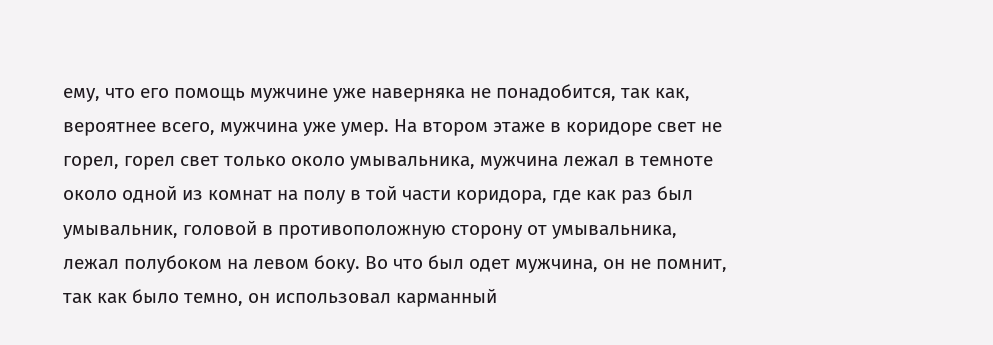ему, что его помощь мужчине уже наверняка не понадобится, так как, вероятнее всего, мужчина уже умер. На втором этаже в коридоре свет не горел, горел свет только около умывальника, мужчина лежал в темноте около одной из комнат на полу в той части коридора, где как раз был умывальник, головой в противоположную сторону от умывальника, лежал полубоком на левом боку. Во что был одет мужчина, он не помнит, так как было темно, он использовал карманный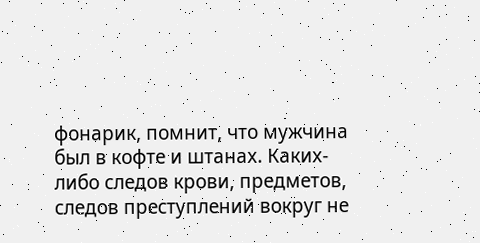фонарик, помнит, что мужчина был в кофте и штанах. Каких-либо следов крови, предметов, следов преступлений вокруг не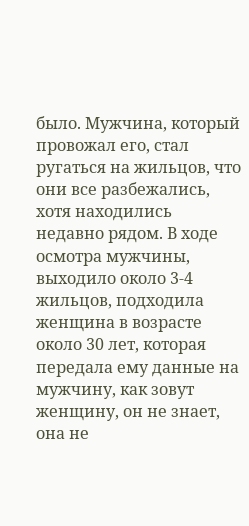было. Мужчина, который провожал его, стал ругаться на жильцов, что они все разбежались, хотя находились недавно рядом. В ходе осмотра мужчины, выходило около 3-4 жильцов, подходила женщина в возрасте около 30 лет, которая передала ему данные на мужчину, как зовут женщину, он не знает, она не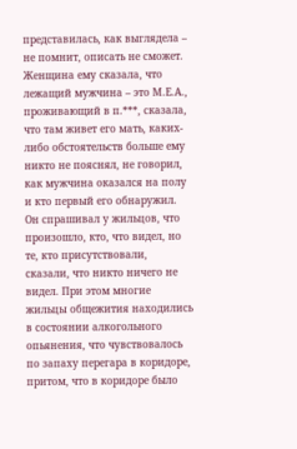представилась, как выглядела – не помнит, описать не сможет. Женщина ему сказала, что лежащий мужчина – это М.Е.А., проживающий в п.***, сказала, что там живет его мать, каких-либо обстоятельств больше ему никто не пояснял, не говорил, как мужчина оказался на полу и кто первый его обнаружил. Он спрашивал у жильцов, что произошло, кто, что видел, но те, кто присутствовали, сказали, что никто ничего не видел. При этом многие жильцы общежития находились в состоянии алкогольного опьянения, что чувствовалось по запаху перегара в коридоре, притом, что в коридоре было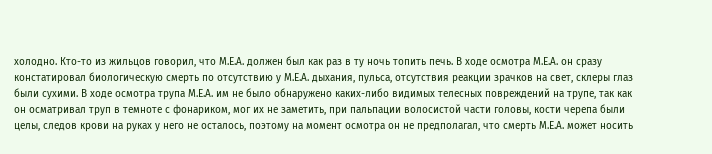холодно. Кто-то из жильцов говорил, что М.Е.А. должен был как раз в ту ночь топить печь. В ходе осмотра М.Е.А. он сразу констатировал биологическую смерть по отсутствию у М.Е.А. дыхания, пульса, отсутствия реакции зрачков на свет, склеры глаз были сухими. В ходе осмотра трупа М.Е.А. им не было обнаружено каких-либо видимых телесных повреждений на трупе, так как он осматривал труп в темноте с фонариком, мог их не заметить, при пальпации волосистой части головы, кости черепа были целы, следов крови на руках у него не осталось, поэтому на момент осмотра он не предполагал, что смерть М.Е.А. может носить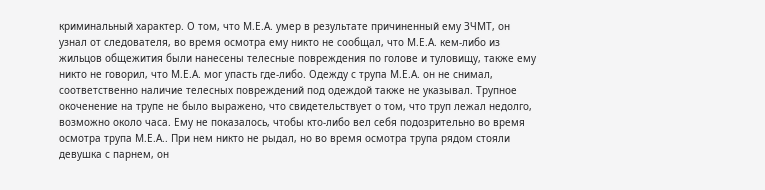криминальный характер. О том, что М.Е.А. умер в результате причиненный ему ЗЧМТ, он узнал от следователя, во время осмотра ему никто не сообщал, что М.Е.А. кем-либо из жильцов общежития были нанесены телесные повреждения по голове и туловищу, также ему никто не говорил, что М.Е.А. мог упасть где-либо. Одежду с трупа М.Е.А. он не снимал, соответственно наличие телесных повреждений под одеждой также не указывал. Трупное окоченение на трупе не было выражено, что свидетельствует о том, что труп лежал недолго, возможно около часа. Ему не показалось, чтобы кто-либо вел себя подозрительно во время осмотра трупа М.Е.А.. При нем никто не рыдал, но во время осмотра трупа рядом стояли девушка с парнем, он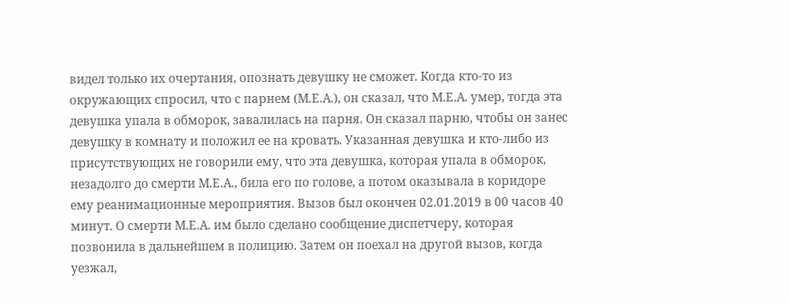видел только их очертания, опознать девушку не сможет. Когда кто-то из окружающих спросил, что с парнем (М.Е.А.), он сказал, что М.Е.А. умер, тогда эта девушка упала в обморок, завалилась на парня. Он сказал парню, чтобы он занес девушку в комнату и положил ее на кровать. Указанная девушка и кто-либо из присутствующих не говорили ему, что эта девушка, которая упала в обморок, незадолго до смерти М.Е.А., била его по голове, а потом оказывала в коридоре ему реанимационные мероприятия. Вызов был окончен 02.01.2019 в 00 часов 40 минут. О смерти М.Е.А. им было сделано сообщение диспетчеру, которая позвонила в дальнейшем в полицию. Затем он поехал на другой вызов, когда уезжал,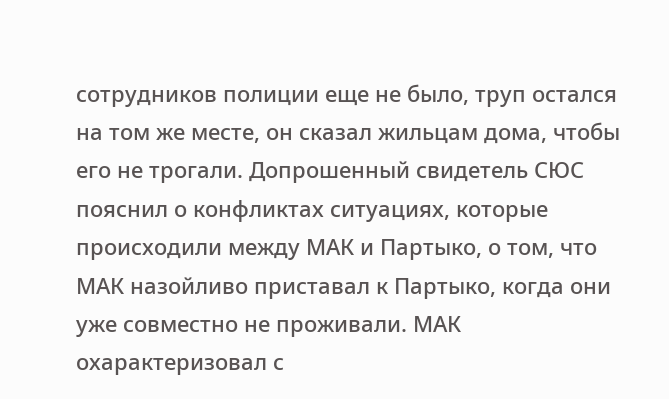сотрудников полиции еще не было, труп остался на том же месте, он сказал жильцам дома, чтобы его не трогали. Допрошенный свидетель СЮС пояснил о конфликтах ситуациях, которые происходили между МАК и Партыко, о том, что МАК назойливо приставал к Партыко, когда они уже совместно не проживали. МАК охарактеризовал с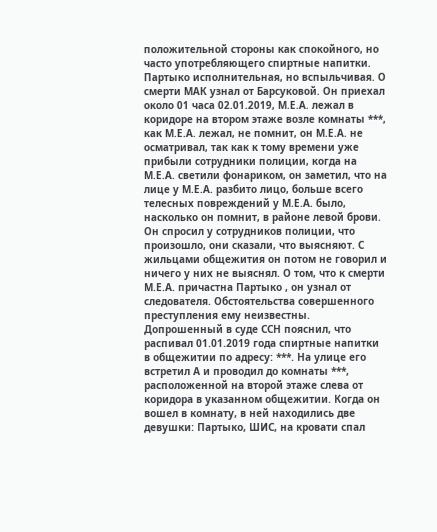положительной стороны как спокойного, но часто употребляющего спиртные напитки. Партыко исполнительная, но вспыльчивая. О смерти МАК узнал от Барсуковой. Он приехал около 01 часа 02.01.2019, М.Е.А. лежал в коридоре на втором этаже возле комнаты ***, как М.Е.А. лежал, не помнит, он М.Е.А. не осматривал, так как к тому времени уже прибыли сотрудники полиции, когда на М.Е.А. светили фонариком, он заметил, что на лице у М.Е.А. разбито лицо, больше всего телесных повреждений у М.Е.А. было, насколько он помнит, в районе левой брови. Он спросил у сотрудников полиции, что произошло, они сказали, что выясняют. С жильцами общежития он потом не говорил и ничего у них не выяснял. О том, что к смерти М.Е.А. причастна Партыко , он узнал от следователя. Обстоятельства совершенного преступления ему неизвестны. Допрошенный в суде ССН пояснил, что распивал 01.01.2019 года спиртные напитки в общежитии по адресу: ***. На улице его встретил А и проводил до комнаты ***, расположенной на второй этаже слева от коридора в указанном общежитии. Когда он вошел в комнату, в ней находились две девушки: Партыко, ШИС, на кровати спал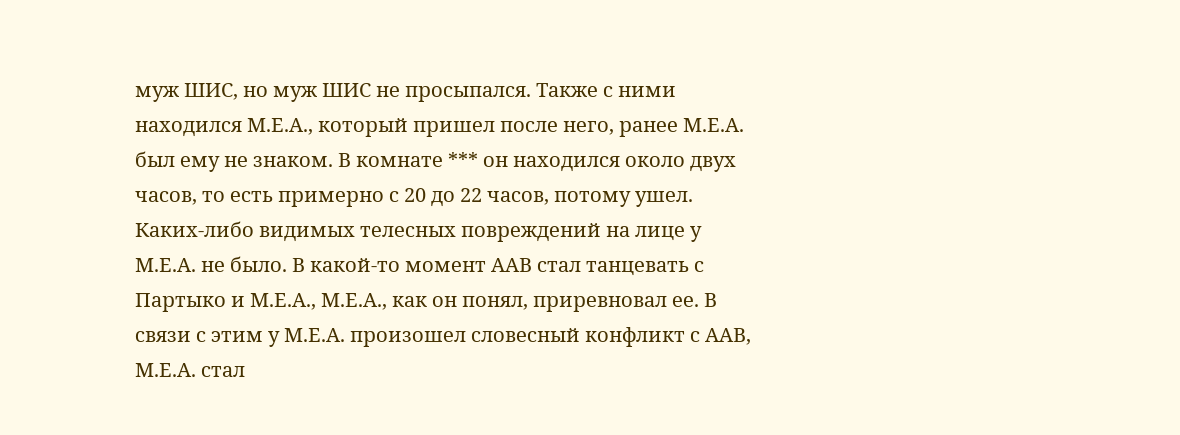муж ШИС, но муж ШИС не просыпался. Также с ними находился М.Е.А., который пришел после него, ранее М.Е.А. был ему не знаком. В комнате *** он находился около двух часов, то есть примерно с 20 до 22 часов, потому ушел. Каких-либо видимых телесных повреждений на лице у М.Е.А. не было. В какой-то момент ААВ стал танцевать с Партыко и М.Е.А., М.Е.А., как он понял, приревновал ее. В связи с этим у М.Е.А. произошел словесный конфликт с ААВ, М.Е.А. стал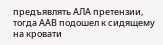предъявлять АЛА претензии, тогда ААВ подошел к сидящему на кровати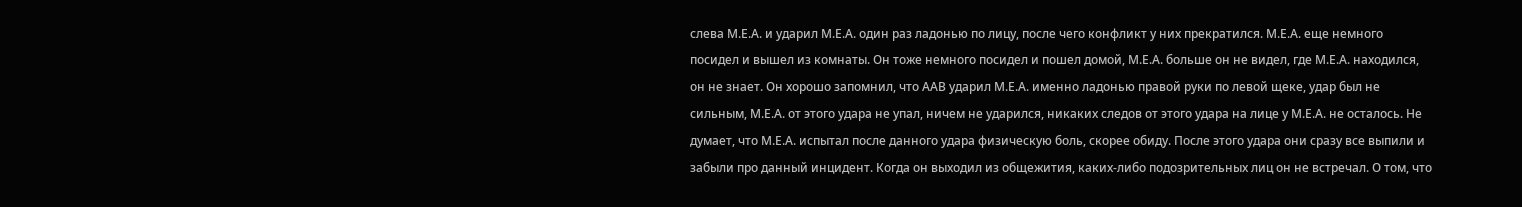слева М.Е.А. и ударил М.Е.А. один раз ладонью по лицу, после чего конфликт у них прекратился. М.Е.А. еще немного посидел и вышел из комнаты. Он тоже немного посидел и пошел домой, М.Е.А. больше он не видел, где М.Е.А. находился, он не знает. Он хорошо запомнил, что ААВ ударил М.Е.А. именно ладонью правой руки по левой щеке, удар был не сильным, М.Е.А. от этого удара не упал, ничем не ударился, никаких следов от этого удара на лице у М.Е.А. не осталось. Не думает, что М.Е.А. испытал после данного удара физическую боль, скорее обиду. После этого удара они сразу все выпили и забыли про данный инцидент. Когда он выходил из общежития, каких-либо подозрительных лиц он не встречал. О том, что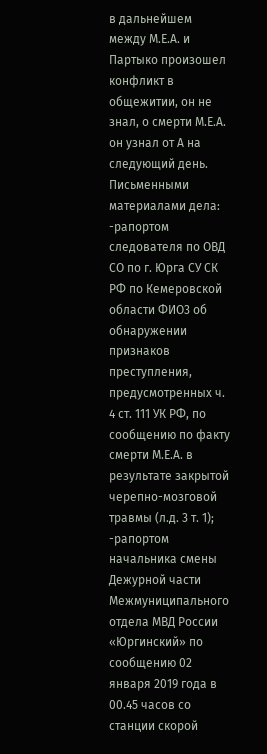в дальнейшем между М.Е.А. и Партыко произошел конфликт в общежитии, он не знал, о смерти М.Е.А. он узнал от А на следующий день. Письменными материалами дела: -рапортом следователя по ОВД СО по г. Юрга СУ СК РФ по Кемеровской области ФИО3 об обнаружении признаков преступления, предусмотренных ч. 4 ст. 111 УК РФ, по сообщению по факту смерти М.Е.А. в результате закрытой черепно-мозговой травмы (л.д. 3 т. 1); -рапортом начальника смены Дежурной части Межмуниципального отдела МВД России «Юргинский» по сообщению 02 января 2019 года в 00.45 часов со станции скорой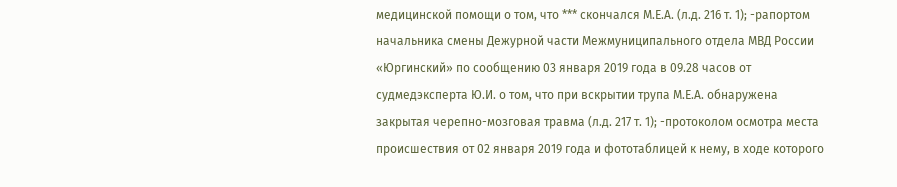медицинской помощи о том, что *** скончался М.Е.А. (л.д. 216 т. 1); -рапортом начальника смены Дежурной части Межмуниципального отдела МВД России «Юргинский» по сообщению 03 января 2019 года в 09.28 часов от судмедэксперта Ю.И. о том, что при вскрытии трупа М.Е.А. обнаружена закрытая черепно-мозговая травма (л.д. 217 т. 1); -протоколом осмотра места происшествия от 02 января 2019 года и фототаблицей к нему, в ходе которого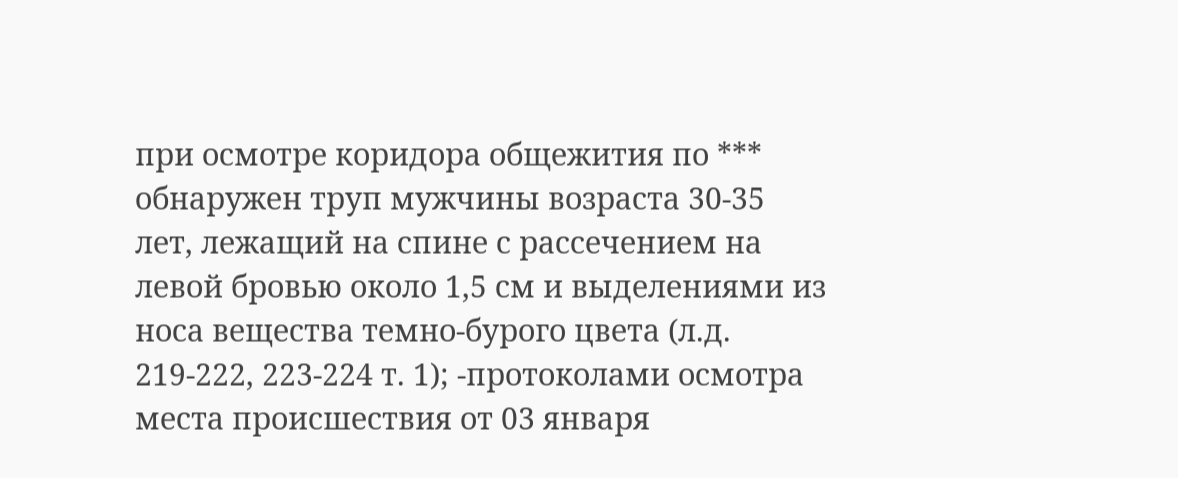при осмотре коридора общежития по *** обнаружен труп мужчины возраста 30-35 лет, лежащий на спине с рассечением на левой бровью около 1,5 см и выделениями из носа вещества темно-бурого цвета (л.д. 219-222, 223-224 т. 1); -протоколами осмотра места происшествия от 03 января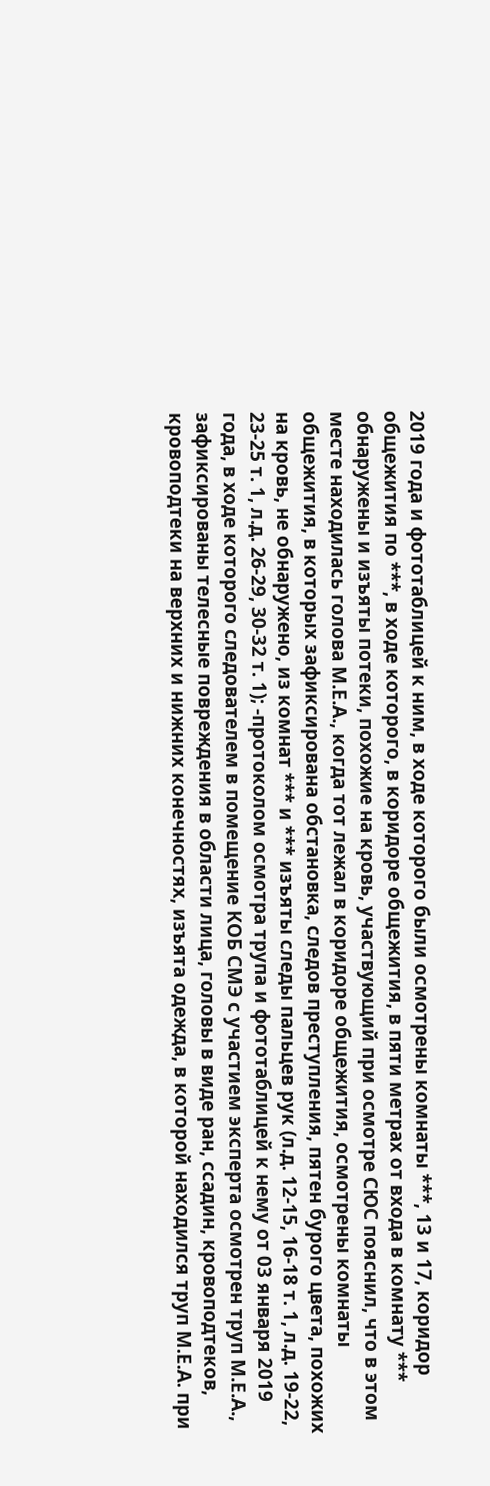2019 года и фототаблицей к ним, в ходе которого были осмотрены комнаты ***, 13 и 17, коридор общежития по ***, в ходе которого, в коридоре общежития, в пяти метрах от входа в комнату *** обнаружены и изъяты потеки, похожие на кровь, участвующий при осмотре СЮС пояснил, что в этом месте находилась голова М.Е.А., когда тот лежал в коридоре общежития, осмотрены комнаты общежития, в которых зафиксирована обстановка, следов преступления, пятен бурого цвета, похожих на кровь, не обнаружено, из комнат *** и *** изъяты следы пальцев рук (л.д. 12-15, 16-18 т. 1, л.д. 19-22, 23-25 т. 1, л.д. 26-29, 30-32 т. 1); -протоколом осмотра трупа и фототаблицей к нему от 03 января 2019 года, в ходе которого следователем в помещение КОБ СМЭ с участием эксперта осмотрен труп М.Е.А., зафиксированы телесные повреждения в области лица, головы в виде ран, ссадин, кровоподтеков, кровоподтеки на верхних и нижних конечностях, изъята одежда, в которой находился труп М.Е.А. при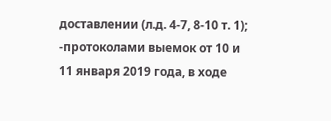доставлении (л.д. 4-7, 8-10 т. 1); -протоколами выемок от 10 и 11 января 2019 года, в ходе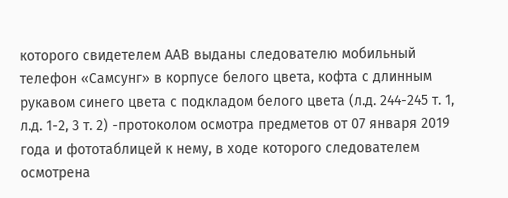которого свидетелем ААВ выданы следователю мобильный телефон «Самсунг» в корпусе белого цвета, кофта с длинным рукавом синего цвета с подкладом белого цвета (л.д. 244-245 т. 1, л.д. 1-2, 3 т. 2) -протоколом осмотра предметов от 07 января 2019 года и фототаблицей к нему, в ходе которого следователем осмотрена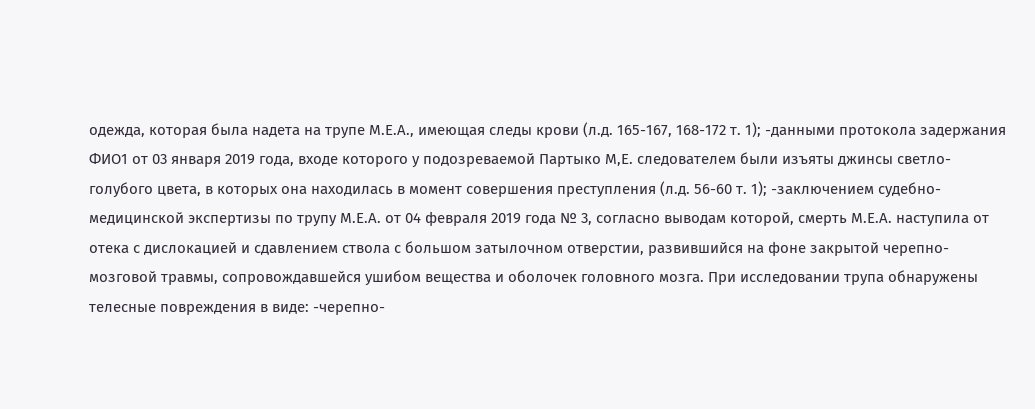одежда, которая была надета на трупе М.Е.А., имеющая следы крови (л.д. 165-167, 168-172 т. 1); -данными протокола задержания ФИО1 от 03 января 2019 года, входе которого у подозреваемой Партыко М,Е. следователем были изъяты джинсы светло-голубого цвета, в которых она находилась в момент совершения преступления (л.д. 56-60 т. 1); -заключением судебно-медицинской экспертизы по трупу М.Е.А. от 04 февраля 2019 года № 3, согласно выводам которой, смерть М.Е.А. наступила от отека с дислокацией и сдавлением ствола с большом затылочном отверстии, развившийся на фоне закрытой черепно-мозговой травмы, сопровождавшейся ушибом вещества и оболочек головного мозга. При исследовании трупа обнаружены телесные повреждения в виде: -черепно-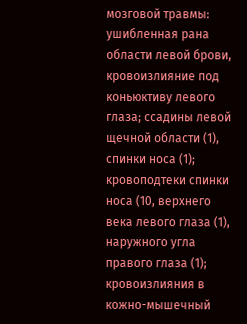мозговой травмы: ушибленная рана области левой брови, кровоизлияние под коньюктиву левого глаза; ссадины левой щечной области (1), спинки носа (1); кровоподтеки спинки носа (10, верхнего века левого глаза (1), наружного угла правого глаза (1); кровоизлияния в кожно-мышечный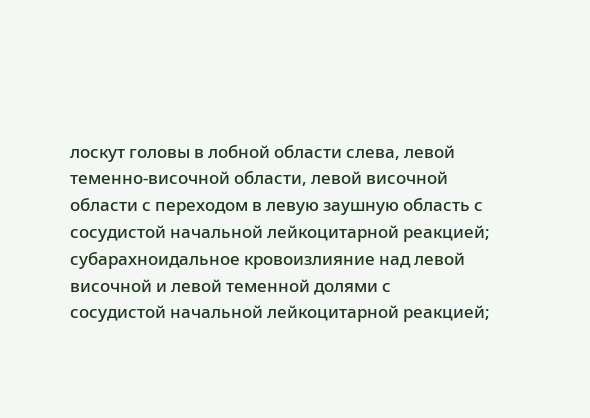лоскут головы в лобной области слева, левой теменно-височной области, левой височной области с переходом в левую заушную область с сосудистой начальной лейкоцитарной реакцией; субарахноидальное кровоизлияние над левой височной и левой теменной долями с сосудистой начальной лейкоцитарной реакцией;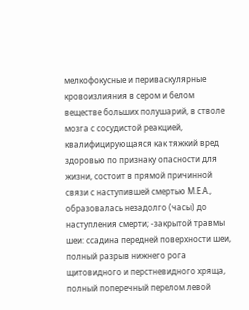мелкофокусные и периваскулярные кровоизлияния в сером и белом веществе больших полушарий, в стволе мозга с сосудистой реакцией, квалифицирующаяся как тяжкий вред здоровью по признаку опасности для жизни, состоит в прямой причинной связи с наступившей смертью М.Е.А., образовалась незадолго (часы) до наступления смерти; -закрытой травмы шеи: ссадина передней поверхности шеи, полный разрыв нижнего рога щитовидного и перстневидного хряща, полный поперечный перелом левой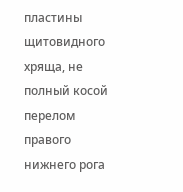пластины щитовидного хряща, не полный косой перелом правого нижнего рога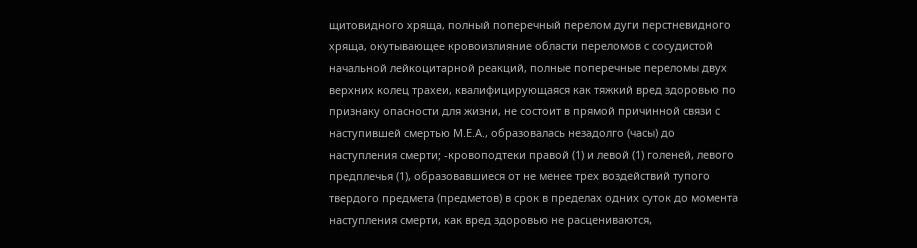щитовидного хряща, полный поперечный перелом дуги перстневидного хряща, окутывающее кровоизлияние области переломов с сосудистой начальной лейкоцитарной реакций, полные поперечные переломы двух верхних колец трахеи, квалифицирующаяся как тяжкий вред здоровью по признаку опасности для жизни, не состоит в прямой причинной связи с наступившей смертью М.Е.А., образовалась незадолго (часы) до наступления смерти; -кровоподтеки правой (1) и левой (1) голеней, левого предплечья (1), образовавшиеся от не менее трех воздействий тупого твердого предмета (предметов) в срок в пределах одних суток до момента наступления смерти, как вред здоровью не расцениваются,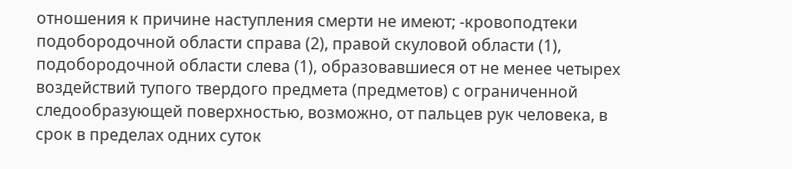отношения к причине наступления смерти не имеют; -кровоподтеки подобородочной области справа (2), правой скуловой области (1), подобородочной области слева (1), образовавшиеся от не менее четырех воздействий тупого твердого предмета (предметов) с ограниченной следообразующей поверхностью, возможно, от пальцев рук человека, в срок в пределах одних суток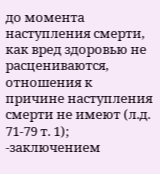до момента наступления смерти, как вред здоровью не расцениваются, отношения к причине наступления смерти не имеют (л.д. 71-79 т. 1); -заключением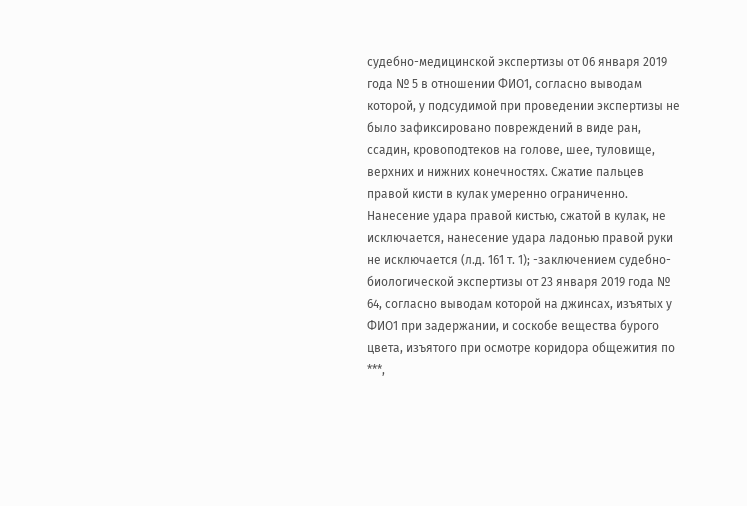судебно-медицинской экспертизы от 06 января 2019 года № 5 в отношении ФИО1, согласно выводам которой, у подсудимой при проведении экспертизы не было зафиксировано повреждений в виде ран, ссадин, кровоподтеков на голове, шее, туловище, верхних и нижних конечностях. Сжатие пальцев правой кисти в кулак умеренно ограниченно. Нанесение удара правой кистью, сжатой в кулак, не исключается, нанесение удара ладонью правой руки не исключается (л.д. 161 т. 1); -заключением судебно-биологической экспертизы от 23 января 2019 года № 64, согласно выводам которой на джинсах, изъятых у ФИО1 при задержании, и соскобе вещества бурого цвета, изъятого при осмотре коридора общежития по ***,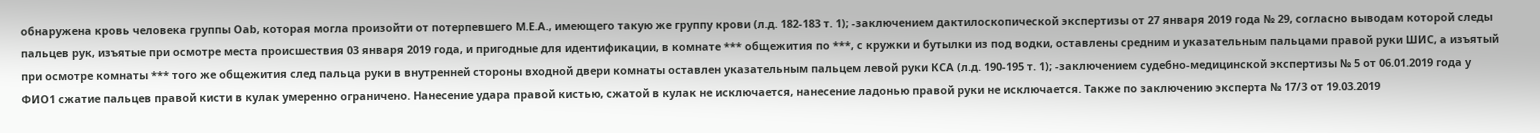обнаружена кровь человека группы Оab, которая могла произойти от потерпевшего М.Е.А., имеющего такую же группу крови (л.д. 182-183 т. 1); -заключением дактилоскопической экспертизы от 27 января 2019 года № 29, согласно выводам которой следы пальцев рук, изъятые при осмотре места происшествия 03 января 2019 года, и пригодные для идентификации, в комнате *** общежития по ***, с кружки и бутылки из под водки, оставлены средним и указательным пальцами правой руки ШИС, а изъятый при осмотре комнаты *** того же общежития след пальца руки в внутренней стороны входной двери комнаты оставлен указательным пальцем левой руки КСА (л.д. 190-195 т. 1); -заключением судебно-медицинской экспертизы № 5 от 06.01.2019 года у ФИО1 сжатие пальцев правой кисти в кулак умеренно ограничено. Нанесение удара правой кистью, сжатой в кулак не исключается, нанесение ладонью правой руки не исключается. Также по заключению эксперта № 17/3 от 19.03.2019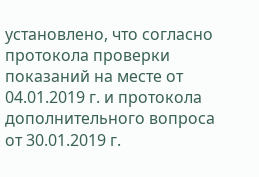установлено, что согласно протокола проверки показаний на месте от 04.01.2019 г. и протокола дополнительного вопроса от 30.01.2019 г.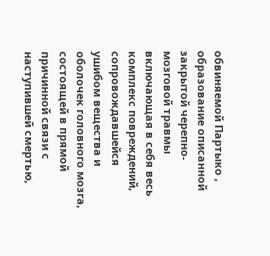обвиняемой Партыко , образование описанной закрытой черепно-мозговой травмы включающая в себя весь комплекс повреждений, сопровождавшейся ушибом вещества и оболочек головного мозга, состоящей в прямой причинной связи с наступившей смертью,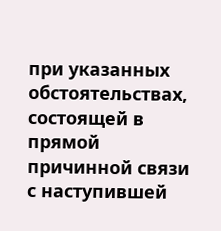при указанных обстоятельствах, состоящей в прямой причинной связи с наступившей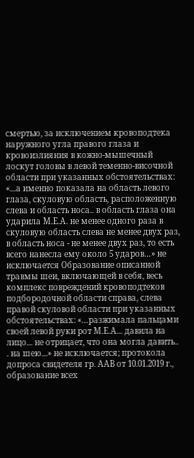смертью, за исключением кровоподтека наружного угла правого глаза и кровоизлияния в кожно-мышечный лоскут головы в левой теменно-височной области при указанных обстоятельствах: «...а именно показала на область левого глаза, скуловую область, расположенную слева и область носа.. в область глаза она ударила М.Е.А. не менее одного раза в скуловую область слева не менее двух раз, в область носа - не менее двух раз, то есть всего нанесла ему около 5 ударов…» не исключается Образование описанной травмы шеи, включающей в себя, весь комплекс повреждений кровоподтеков подбородочной области справа, слева правой скуловой области при указанных обстоятельствах: «…разжимала пальцами своей левой руки рот М.Е.А... давила на лицо... не отрицает, что она могла давить.. . на шею...» не исключается; протокола допроса свидетеля гр. ААВ от 10.01.2019 г., образование всех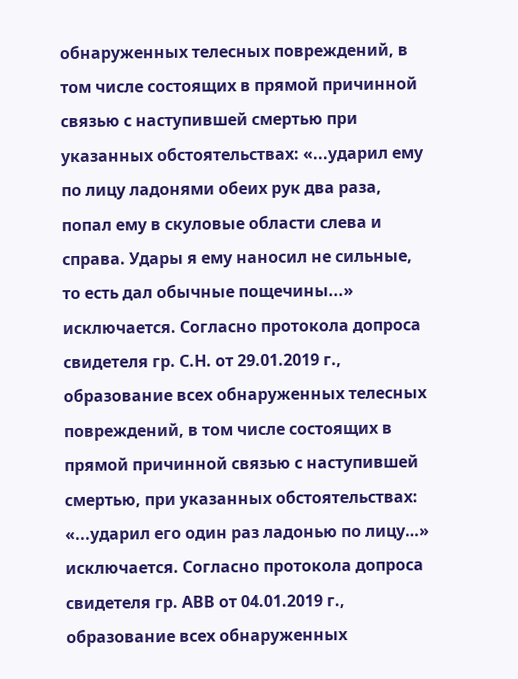обнаруженных телесных повреждений, в том числе состоящих в прямой причинной связью с наступившей смертью при указанных обстоятельствах: «...ударил ему по лицу ладонями обеих рук два раза, попал ему в скуловые области слева и справа. Удары я ему наносил не сильные, то есть дал обычные пощечины...» исключается. Согласно протокола допроса свидетеля гр. С.Н. от 29.01.2019 г., образование всех обнаруженных телесных повреждений, в том числе состоящих в прямой причинной связью с наступившей смертью, при указанных обстоятельствах: «...ударил его один раз ладонью по лицу…» исключается. Согласно протокола допроса свидетеля гр. АВВ от 04.01.2019 г., образование всех обнаруженных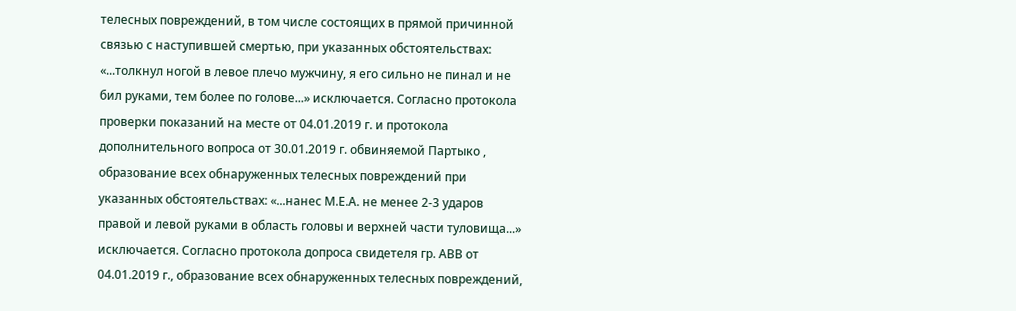телесных повреждений, в том числе состоящих в прямой причинной связью с наступившей смертью, при указанных обстоятельствах: «...толкнул ногой в левое плечо мужчину, я его сильно не пинал и не бил руками, тем более по голове...» исключается. Согласно протокола проверки показаний на месте от 04.01.2019 г. и протокола дополнительного вопроса от 30.01.2019 г. обвиняемой Партыко , образование всех обнаруженных телесных повреждений при указанных обстоятельствах: «...нанес М.Е.А. не менее 2-3 ударов правой и левой руками в область головы и верхней части туловища...» исключается. Согласно протокола допроса свидетеля гр. АВВ от 04.01.2019 г., образование всех обнаруженных телесных повреждений,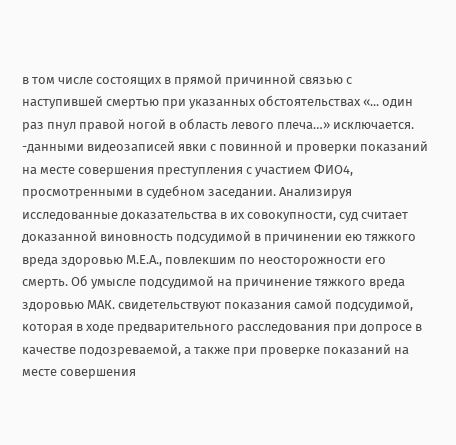в том числе состоящих в прямой причинной связью с наступившей смертью при указанных обстоятельствах «... один раз пнул правой ногой в область левого плеча…» исключается. -данными видеозаписей явки с повинной и проверки показаний на месте совершения преступления с участием ФИО4, просмотренными в судебном заседании. Анализируя исследованные доказательства в их совокупности, суд считает доказанной виновность подсудимой в причинении ею тяжкого вреда здоровью М.Е.А., повлекшим по неосторожности его смерть. Об умысле подсудимой на причинение тяжкого вреда здоровью МАК. свидетельствуют показания самой подсудимой, которая в ходе предварительного расследования при допросе в качестве подозреваемой, а также при проверке показаний на месте совершения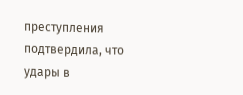преступления подтвердила, что удары в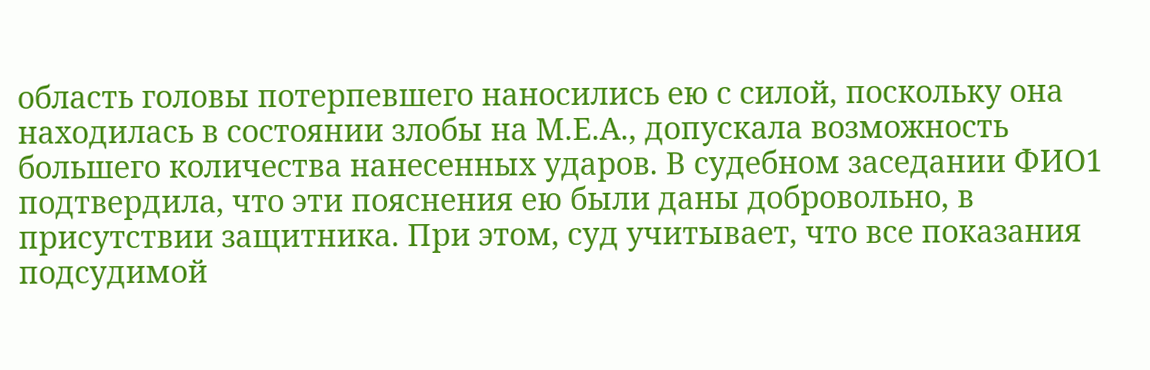область головы потерпевшего наносились ею с силой, поскольку она находилась в состоянии злобы на М.Е.А., допускала возможность большего количества нанесенных ударов. В судебном заседании ФИО1 подтвердила, что эти пояснения ею были даны добровольно, в присутствии защитника. При этом, суд учитывает, что все показания подсудимой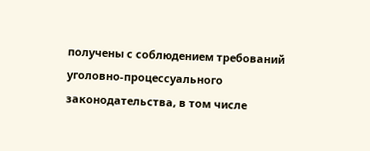получены с соблюдением требований уголовно-процессуального законодательства, в том числе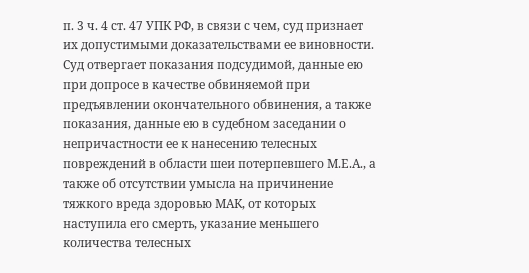п. 3 ч. 4 ст. 47 УПК РФ, в связи с чем, суд признает их допустимыми доказательствами ее виновности. Суд отвергает показания подсудимой, данные ею при допросе в качестве обвиняемой при предъявлении окончательного обвинения, а также показания, данные ею в судебном заседании о непричастности ее к нанесению телесных повреждений в области шеи потерпевшего М.Е.А., а также об отсутствии умысла на причинение тяжкого вреда здоровью МАК, от которых наступила его смерть, указание меньшего количества телесных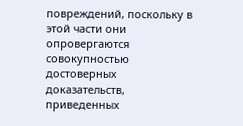повреждений, поскольку в этой части они опровергаются совокупностью достоверных доказательств, приведенных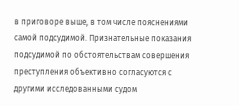в приговоре выше, в том числе пояснениями самой подсудимой. Признательные показания подсудимой по обстоятельствам совершения преступления объективно согласуются с другими исследованными судом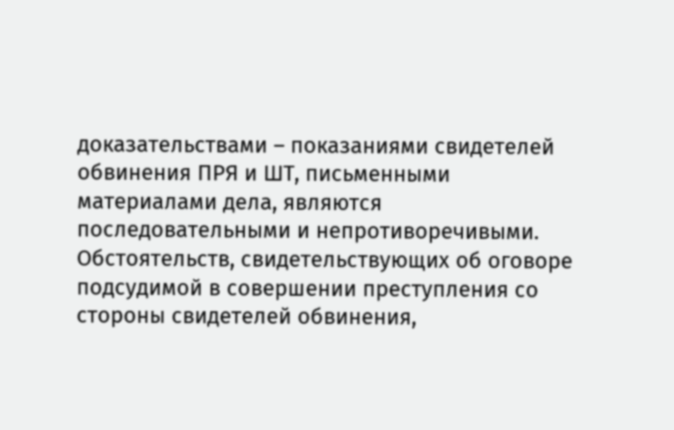доказательствами – показаниями свидетелей обвинения ПРЯ и ШТ, письменными материалами дела, являются последовательными и непротиворечивыми. Обстоятельств, свидетельствующих об оговоре подсудимой в совершении преступления со стороны свидетелей обвинения,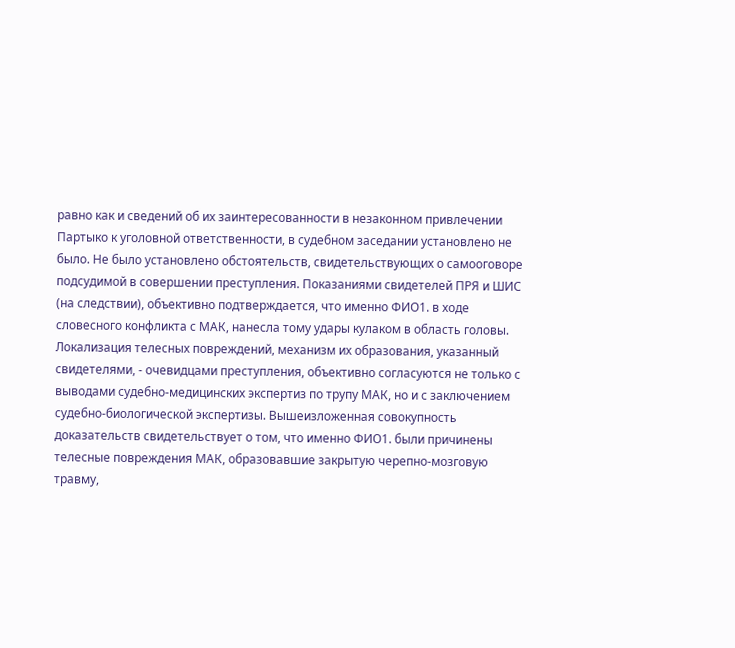равно как и сведений об их заинтересованности в незаконном привлечении Партыко к уголовной ответственности, в судебном заседании установлено не было. Не было установлено обстоятельств, свидетельствующих о самооговоре подсудимой в совершении преступления. Показаниями свидетелей ПРЯ и ШИС (на следствии), объективно подтверждается, что именно ФИО1. в ходе словесного конфликта с МАК, нанесла тому удары кулаком в область головы. Локализация телесных повреждений, механизм их образования, указанный свидетелями, - очевидцами преступления, объективно согласуются не только с выводами судебно-медицинских экспертиз по трупу МАК, но и с заключением судебно-биологической экспертизы. Вышеизложенная совокупность доказательств свидетельствует о том, что именно ФИО1. были причинены телесные повреждения МАК, образовавшие закрытую черепно-мозговую травму,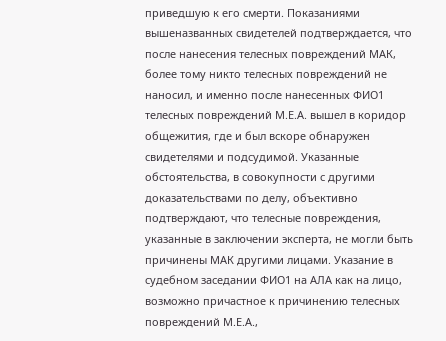приведшую к его смерти. Показаниями вышеназванных свидетелей подтверждается, что после нанесения телесных повреждений МАК, более тому никто телесных повреждений не наносил, и именно после нанесенных ФИО1 телесных повреждений М.Е.А. вышел в коридор общежития, где и был вскоре обнаружен свидетелями и подсудимой. Указанные обстоятельства, в совокупности с другими доказательствами по делу, объективно подтверждают, что телесные повреждения, указанные в заключении эксперта, не могли быть причинены МАК другими лицами. Указание в судебном заседании ФИО1 на АЛА как на лицо, возможно причастное к причинению телесных повреждений М.Е.А.,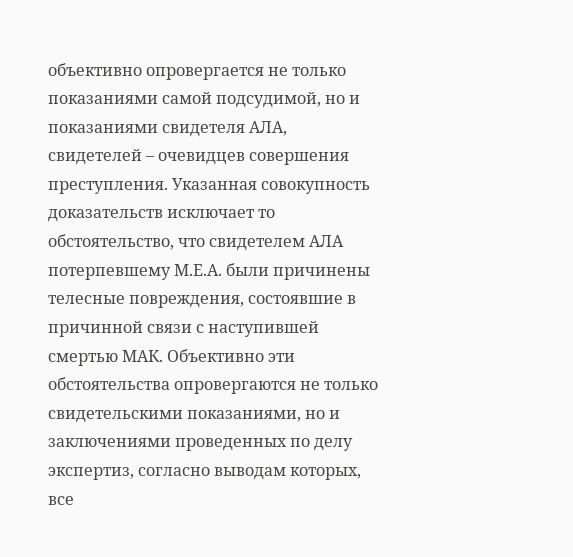объективно опровергается не только показаниями самой подсудимой, но и показаниями свидетеля АЛА, свидетелей – очевидцев совершения преступления. Указанная совокупность доказательств исключает то обстоятельство, что свидетелем АЛА потерпевшему М.Е.А. были причинены телесные повреждения, состоявшие в причинной связи с наступившей смертью МАК. Объективно эти обстоятельства опровергаются не только свидетельскими показаниями, но и заключениями проведенных по делу экспертиз, согласно выводам которых, все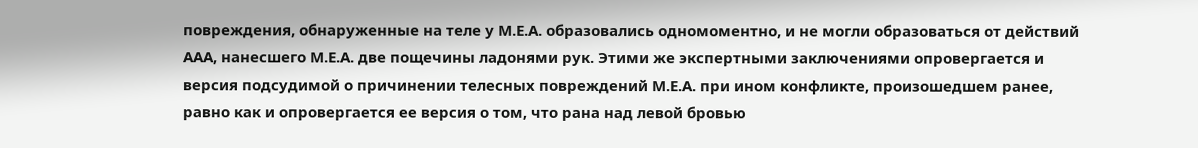повреждения, обнаруженные на теле у М.Е.А. образовались одномоментно, и не могли образоваться от действий ААА, нанесшего М.Е.А. две пощечины ладонями рук. Этими же экспертными заключениями опровергается и версия подсудимой о причинении телесных повреждений М.Е.А. при ином конфликте, произошедшем ранее, равно как и опровергается ее версия о том, что рана над левой бровью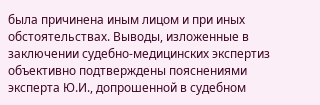была причинена иным лицом и при иных обстоятельствах. Выводы, изложенные в заключении судебно-медицинских экспертиз объективно подтверждены пояснениями эксперта Ю.И., допрошенной в судебном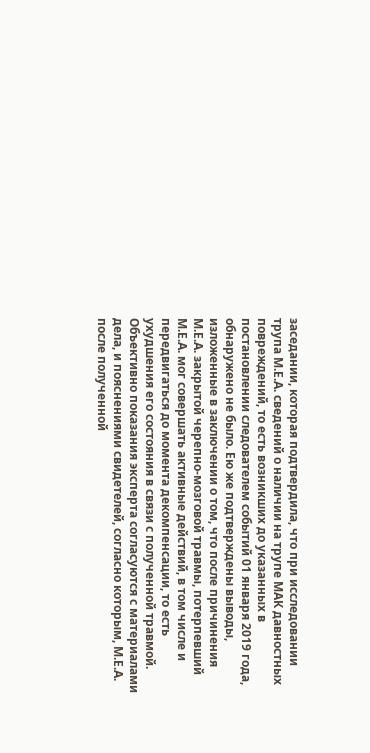заседании, которая подтвердила, что при исследовании трупа М.Е.А. сведений о наличии на трупе МАК давностных повреждений, то есть возникших до указанных в постановлении следователем событий 01 января 2019 года, обнаружено не было. Ею же подтверждены выводы, изложенные в заключении о том, что после причинения М.Е.А. закрытой черепно-мозговой травмы, потерпевший М.Е.А. мог совершать активные действий, в том числе и передвигаться до момента декомпенсации, то есть ухудшения его состояния в связи с полученной травмой. Объективно показания эксперта согласуются с материалами дела, и пояснениями свидетелей, согласно которым, М.Е.А. после полученной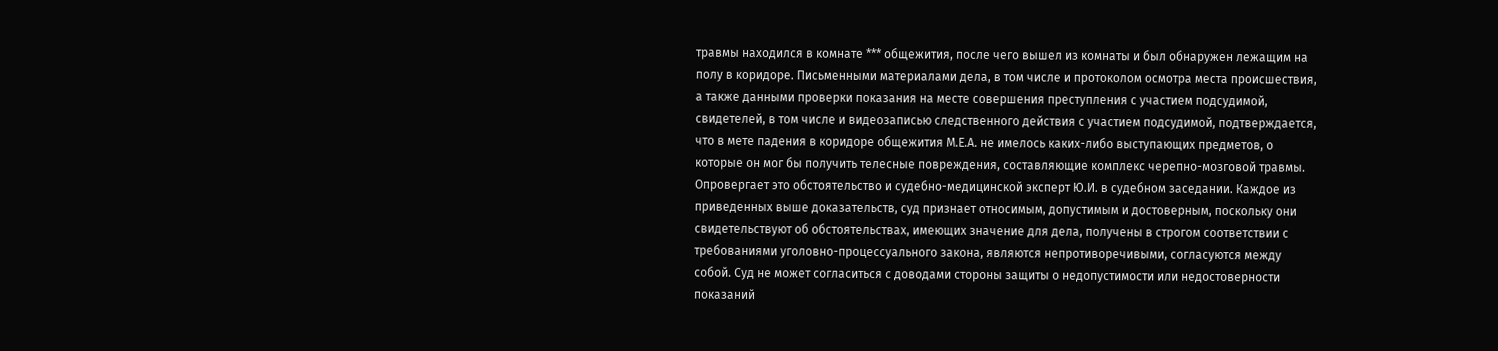травмы находился в комнате *** общежития, после чего вышел из комнаты и был обнаружен лежащим на полу в коридоре. Письменными материалами дела, в том числе и протоколом осмотра места происшествия, а также данными проверки показания на месте совершения преступления с участием подсудимой, свидетелей, в том числе и видеозаписью следственного действия с участием подсудимой, подтверждается, что в мете падения в коридоре общежития М.Е.А. не имелось каких-либо выступающих предметов, о которые он мог бы получить телесные повреждения, составляющие комплекс черепно-мозговой травмы. Опровергает это обстоятельство и судебно-медицинской эксперт Ю.И. в судебном заседании. Каждое из приведенных выше доказательств, суд признает относимым, допустимым и достоверным, поскольку они свидетельствуют об обстоятельствах, имеющих значение для дела, получены в строгом соответствии с требованиями уголовно-процессуального закона, являются непротиворечивыми, согласуются между собой. Суд не может согласиться с доводами стороны защиты о недопустимости или недостоверности показаний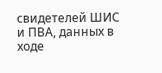свидетелей ШИС и ПВА, данных в ходе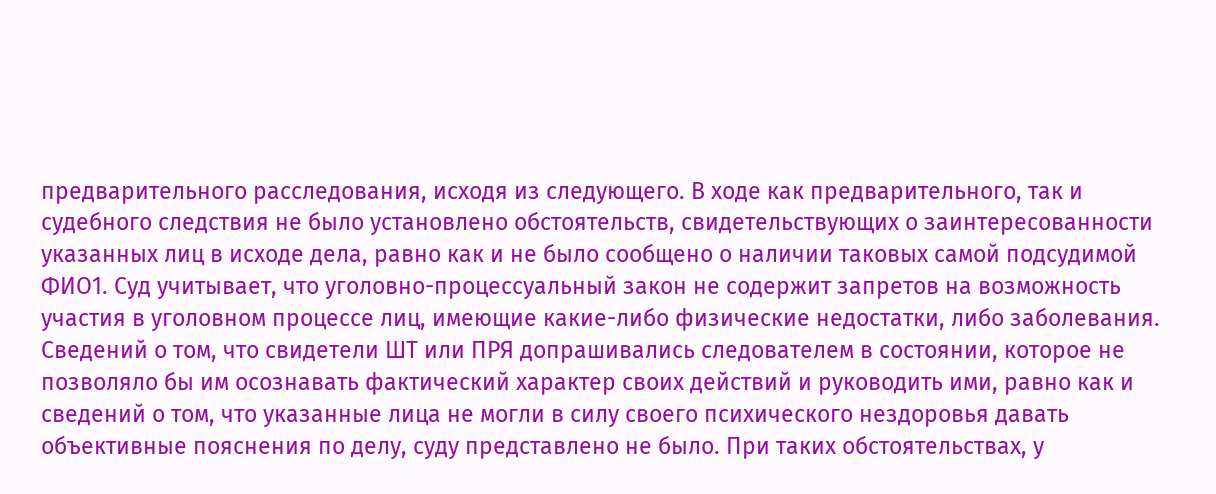предварительного расследования, исходя из следующего. В ходе как предварительного, так и судебного следствия не было установлено обстоятельств, свидетельствующих о заинтересованности указанных лиц в исходе дела, равно как и не было сообщено о наличии таковых самой подсудимой ФИО1. Суд учитывает, что уголовно-процессуальный закон не содержит запретов на возможность участия в уголовном процессе лиц, имеющие какие-либо физические недостатки, либо заболевания. Сведений о том, что свидетели ШТ или ПРЯ допрашивались следователем в состоянии, которое не позволяло бы им осознавать фактический характер своих действий и руководить ими, равно как и сведений о том, что указанные лица не могли в силу своего психического нездоровья давать объективные пояснения по делу, суду представлено не было. При таких обстоятельствах, у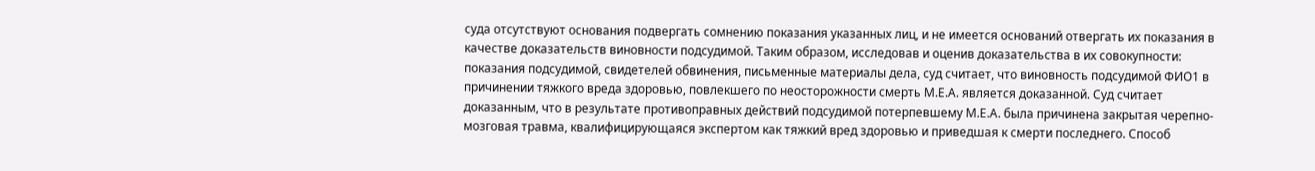суда отсутствуют основания подвергать сомнению показания указанных лиц, и не имеется оснований отвергать их показания в качестве доказательств виновности подсудимой. Таким образом, исследовав и оценив доказательства в их совокупности: показания подсудимой, свидетелей обвинения, письменные материалы дела, суд считает, что виновность подсудимой ФИО1 в причинении тяжкого вреда здоровью, повлекшего по неосторожности смерть М.Е.А. является доказанной. Суд считает доказанным, что в результате противоправных действий подсудимой потерпевшему М.Е.А. была причинена закрытая черепно-мозговая травма, квалифицирующаяся экспертом как тяжкий вред здоровью и приведшая к смерти последнего. Способ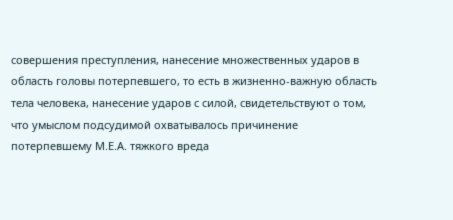совершения преступления, нанесение множественных ударов в область головы потерпевшего, то есть в жизненно-важную область тела человека, нанесение ударов с силой, свидетельствуют о том, что умыслом подсудимой охватывалось причинение потерпевшему М.Е.А. тяжкого вреда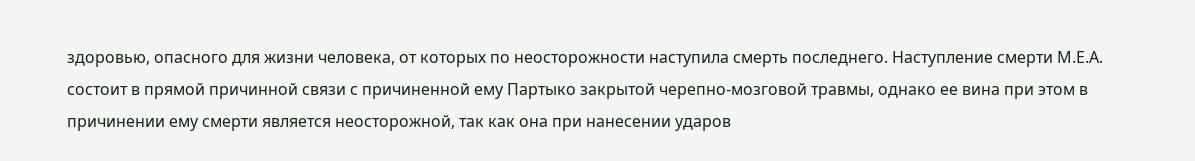здоровью, опасного для жизни человека, от которых по неосторожности наступила смерть последнего. Наступление смерти М.Е.А. состоит в прямой причинной связи с причиненной ему Партыко закрытой черепно-мозговой травмы, однако ее вина при этом в причинении ему смерти является неосторожной, так как она при нанесении ударов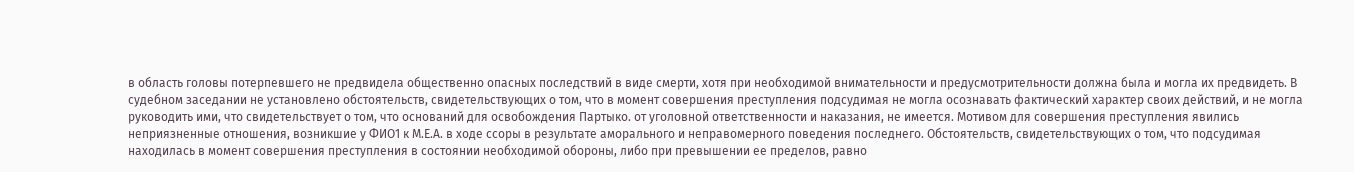в область головы потерпевшего не предвидела общественно опасных последствий в виде смерти, хотя при необходимой внимательности и предусмотрительности должна была и могла их предвидеть. В судебном заседании не установлено обстоятельств, свидетельствующих о том, что в момент совершения преступления подсудимая не могла осознавать фактический характер своих действий, и не могла руководить ими, что свидетельствует о том, что оснований для освобождения Партыко. от уголовной ответственности и наказания, не имеется. Мотивом для совершения преступления явились неприязненные отношения, возникшие у ФИО1 к М.Е.А. в ходе ссоры в результате аморального и неправомерного поведения последнего. Обстоятельств, свидетельствующих о том, что подсудимая находилась в момент совершения преступления в состоянии необходимой обороны, либо при превышении ее пределов, равно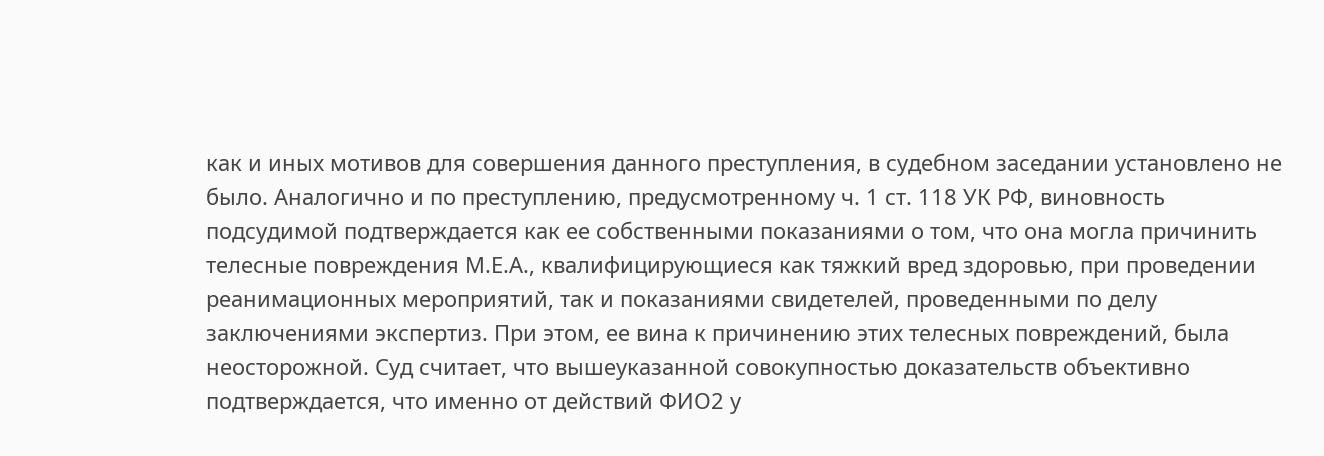как и иных мотивов для совершения данного преступления, в судебном заседании установлено не было. Аналогично и по преступлению, предусмотренному ч. 1 ст. 118 УК РФ, виновность подсудимой подтверждается как ее собственными показаниями о том, что она могла причинить телесные повреждения М.Е.А., квалифицирующиеся как тяжкий вред здоровью, при проведении реанимационных мероприятий, так и показаниями свидетелей, проведенными по делу заключениями экспертиз. При этом, ее вина к причинению этих телесных повреждений, была неосторожной. Суд считает, что вышеуказанной совокупностью доказательств объективно подтверждается, что именно от действий ФИО2 у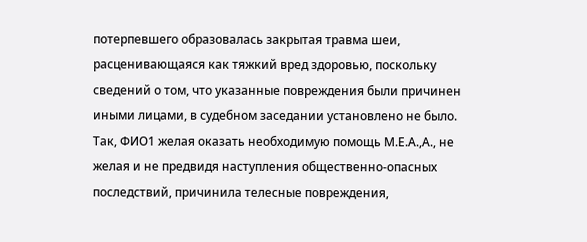потерпевшего образовалась закрытая травма шеи, расценивающаяся как тяжкий вред здоровью, поскольку сведений о том, что указанные повреждения были причинен иными лицами, в судебном заседании установлено не было. Так, ФИО1 желая оказать необходимую помощь М.Е.А.,А., не желая и не предвидя наступления общественно-опасных последствий, причинила телесные повреждения,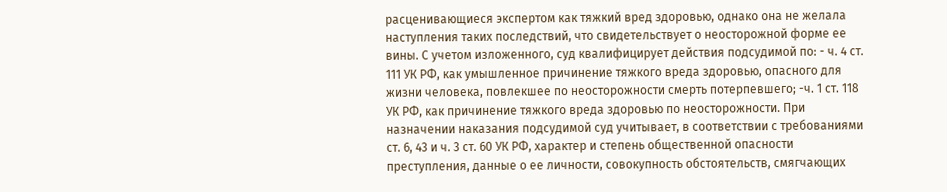расценивающиеся экспертом как тяжкий вред здоровью, однако она не желала наступления таких последствий, что свидетельствует о неосторожной форме ее вины. С учетом изложенного, суд квалифицирует действия подсудимой по: - ч. 4 ст. 111 УК РФ, как умышленное причинение тяжкого вреда здоровью, опасного для жизни человека, повлекшее по неосторожности смерть потерпевшего; -ч. 1 ст. 118 УК РФ, как причинение тяжкого вреда здоровью по неосторожности. При назначении наказания подсудимой суд учитывает, в соответствии с требованиями ст. 6, 43 и ч. 3 ст. 60 УК РФ, характер и степень общественной опасности преступления, данные о ее личности, совокупность обстоятельств, смягчающих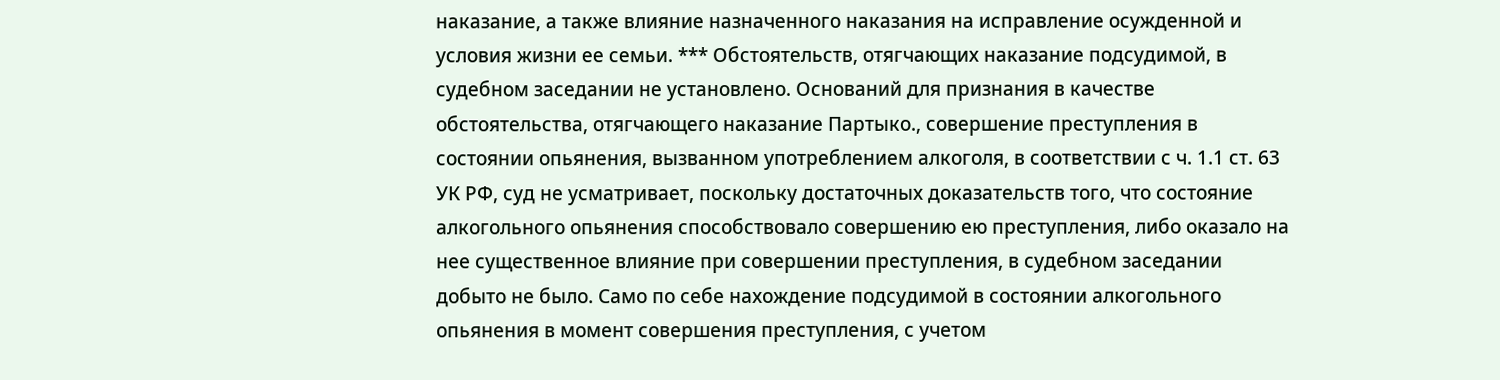наказание, а также влияние назначенного наказания на исправление осужденной и условия жизни ее семьи. *** Обстоятельств, отягчающих наказание подсудимой, в судебном заседании не установлено. Оснований для признания в качестве обстоятельства, отягчающего наказание Партыко., совершение преступления в состоянии опьянения, вызванном употреблением алкоголя, в соответствии с ч. 1.1 ст. 63 УК РФ, суд не усматривает, поскольку достаточных доказательств того, что состояние алкогольного опьянения способствовало совершению ею преступления, либо оказало на нее существенное влияние при совершении преступления, в судебном заседании добыто не было. Само по себе нахождение подсудимой в состоянии алкогольного опьянения в момент совершения преступления, с учетом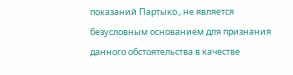показаний Партыко., не является безусловным основанием для признания данного обстоятельства в качестве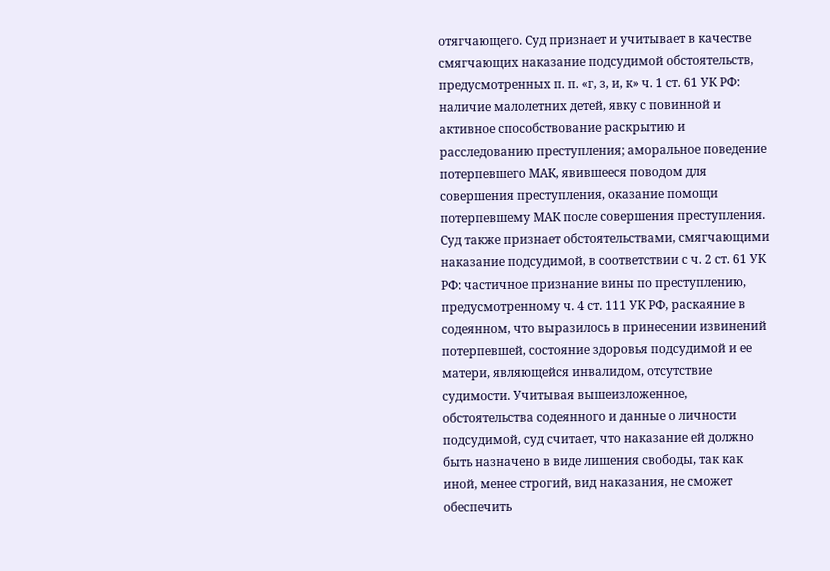отягчающего. Суд признает и учитывает в качестве смягчающих наказание подсудимой обстоятельств, предусмотренных п. п. «г, з, и, к» ч. 1 ст. 61 УК РФ: наличие малолетних детей, явку с повинной и активное способствование раскрытию и расследованию преступления; аморальное поведение потерпевшего МАК, явившееся поводом для совершения преступления, оказание помощи потерпевшему МАК после совершения преступления. Суд также признает обстоятельствами, смягчающими наказание подсудимой, в соответствии с ч. 2 ст. 61 УК РФ: частичное признание вины по преступлению, предусмотренному ч. 4 ст. 111 УК РФ, раскаяние в содеянном, что выразилось в принесении извинений потерпевшей, состояние здоровья подсудимой и ее матери, являющейся инвалидом, отсутствие судимости. Учитывая вышеизложенное, обстоятельства содеянного и данные о личности подсудимой, суд считает, что наказание ей должно быть назначено в виде лишения свободы, так как иной, менее строгий, вид наказания, не сможет обеспечить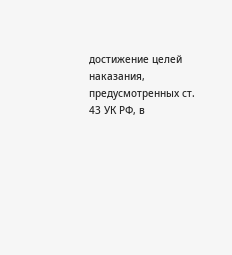достижение целей наказания, предусмотренных ст. 43 УК РФ, в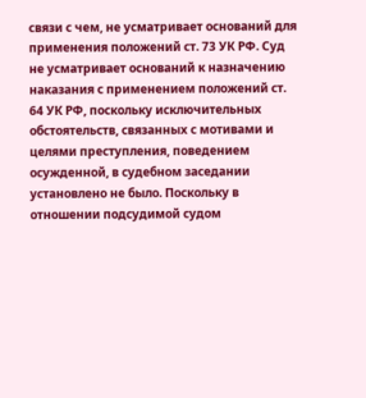связи с чем, не усматривает оснований для применения положений ст. 73 УК РФ. Суд не усматривает оснований к назначению наказания с применением положений ст. 64 УК РФ, поскольку исключительных обстоятельств, связанных с мотивами и целями преступления, поведением осужденной, в судебном заседании установлено не было. Поскольку в отношении подсудимой судом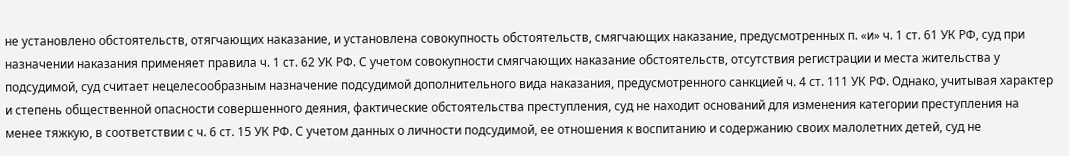не установлено обстоятельств, отягчающих наказание, и установлена совокупность обстоятельств, смягчающих наказание, предусмотренных п. «и» ч. 1 ст. 61 УК РФ, суд при назначении наказания применяет правила ч. 1 ст. 62 УК РФ. С учетом совокупности смягчающих наказание обстоятельств, отсутствия регистрации и места жительства у подсудимой, суд считает нецелесообразным назначение подсудимой дополнительного вида наказания, предусмотренного санкцией ч. 4 ст. 111 УК РФ. Однако, учитывая характер и степень общественной опасности совершенного деяния, фактические обстоятельства преступления, суд не находит оснований для изменения категории преступления на менее тяжкую, в соответствии с ч. 6 ст. 15 УК РФ. С учетом данных о личности подсудимой, ее отношения к воспитанию и содержанию своих малолетних детей, суд не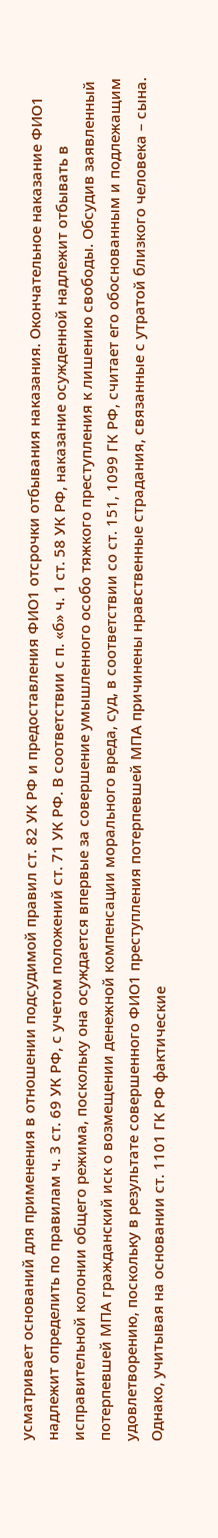усматривает оснований для применения в отношении подсудимой правил ст. 82 УК РФ и предоставления ФИО1 отсрочки отбывания наказания. Окончательное наказание ФИО1 надлежит определить по правилам ч. 3 ст. 69 УК РФ, с учетом положений ст. 71 УК РФ. В соответствии с п. «б» ч. 1 ст. 58 УК РФ, наказание осужденной надлежит отбывать в исправительной колонии общего режима, поскольку она осуждается впервые за совершение умышленного особо тяжкого преступления к лишению свободы. Обсудив заявленный потерпевшей МПА гражданский иск о возмещении денежной компенсации морального вреда, суд, в соответствии со ст. 151, 1099 ГК РФ, считает его обоснованным и подлежащим удовлетворению, поскольку в результате совершенного ФИО1 преступления потерпевшей МПА причинены нравственные страдания, связанные с утратой близкого человека – сына. Однако, учитывая на основании ст. 1101 ГК РФ фактические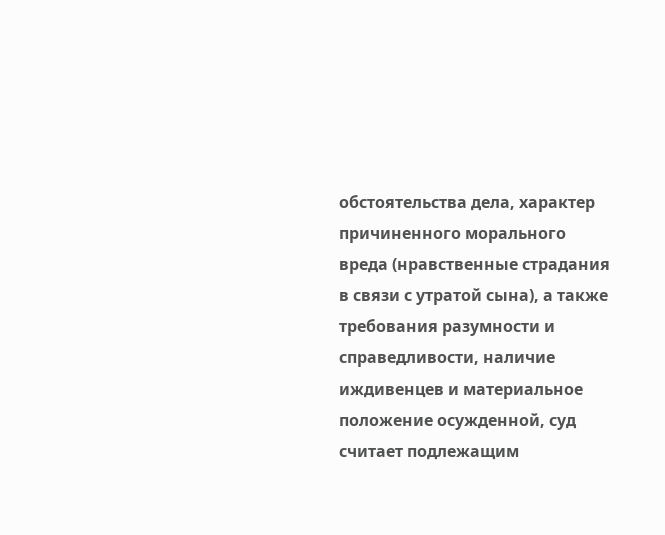обстоятельства дела, характер причиненного морального вреда (нравственные страдания в связи с утратой сына), а также требования разумности и справедливости, наличие иждивенцев и материальное положение осужденной, суд считает подлежащим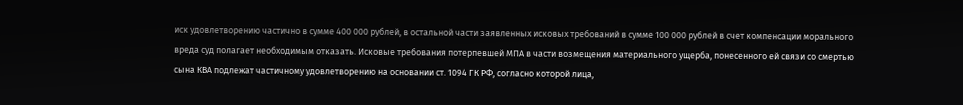иск удовлетворению частично в сумме 400 000 рублей, в остальной части заявленных исковых требований в сумме 100 000 рублей в счет компенсации морального вреда суд полагает необходимым отказать. Исковые требования потерпевшей МПА в части возмещения материального ущерба, понесенного ей связи со смертью сына КВА подлежат частичному удовлетворению на основании ст. 1094 ГК РФ, согласно которой лица,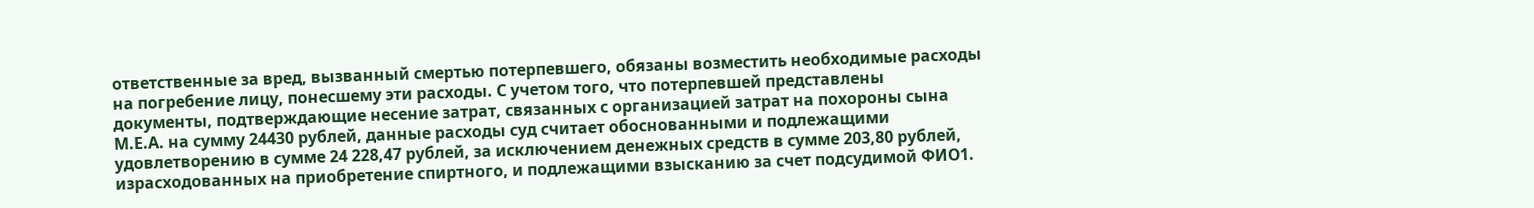ответственные за вред, вызванный смертью потерпевшего, обязаны возместить необходимые расходы на погребение лицу, понесшему эти расходы. С учетом того, что потерпевшей представлены документы, подтверждающие несение затрат, связанных с организацией затрат на похороны сына М.Е.А. на сумму 24430 рублей, данные расходы суд считает обоснованными и подлежащими удовлетворению в сумме 24 228,47 рублей, за исключением денежных средств в сумме 203,80 рублей, израсходованных на приобретение спиртного, и подлежащими взысканию за счет подсудимой ФИО1.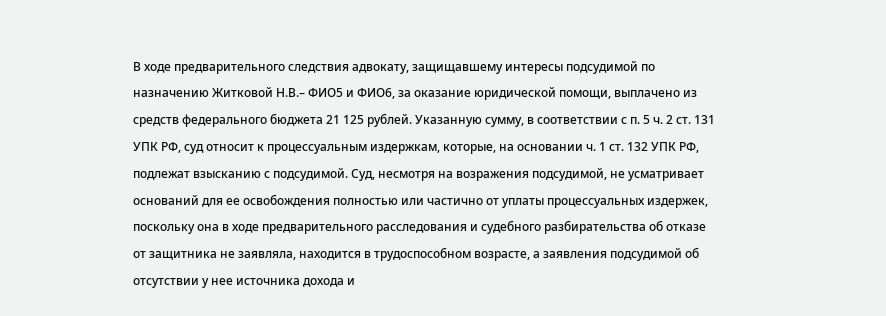В ходе предварительного следствия адвокату, защищавшему интересы подсудимой по назначению Житковой Н.В.– ФИО5 и ФИО6, за оказание юридической помощи, выплачено из средств федерального бюджета 21 125 рублей. Указанную сумму, в соответствии с п. 5 ч. 2 ст. 131 УПК РФ, суд относит к процессуальным издержкам, которые, на основании ч. 1 ст. 132 УПК РФ, подлежат взысканию с подсудимой. Суд, несмотря на возражения подсудимой, не усматривает оснований для ее освобождения полностью или частично от уплаты процессуальных издержек, поскольку она в ходе предварительного расследования и судебного разбирательства об отказе от защитника не заявляла, находится в трудоспособном возрасте, а заявления подсудимой об отсутствии у нее источника дохода и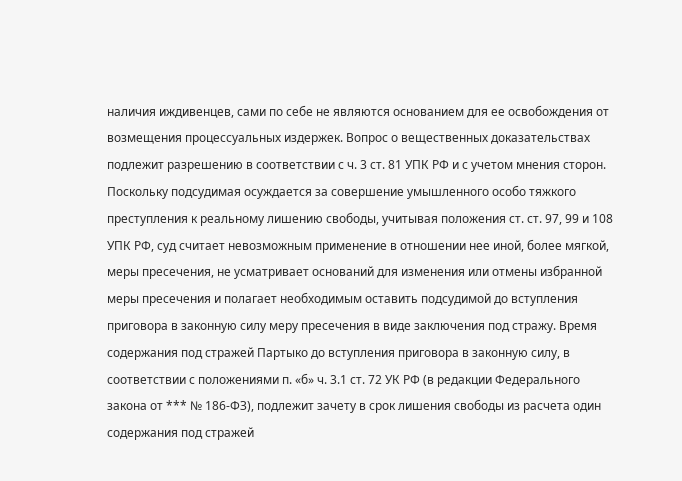наличия иждивенцев, сами по себе не являются основанием для ее освобождения от возмещения процессуальных издержек. Вопрос о вещественных доказательствах подлежит разрешению в соответствии с ч. 3 ст. 81 УПК РФ и с учетом мнения сторон. Поскольку подсудимая осуждается за совершение умышленного особо тяжкого преступления к реальному лишению свободы, учитывая положения ст. ст. 97, 99 и 108 УПК РФ, суд считает невозможным применение в отношении нее иной, более мягкой, меры пресечения, не усматривает оснований для изменения или отмены избранной меры пресечения и полагает необходимым оставить подсудимой до вступления приговора в законную силу меру пресечения в виде заключения под стражу. Время содержания под стражей Партыко до вступления приговора в законную силу, в соответствии с положениями п. «б» ч. 3.1 ст. 72 УК РФ (в редакции Федерального закона от *** № 186-ФЗ), подлежит зачету в срок лишения свободы из расчета один содержания под стражей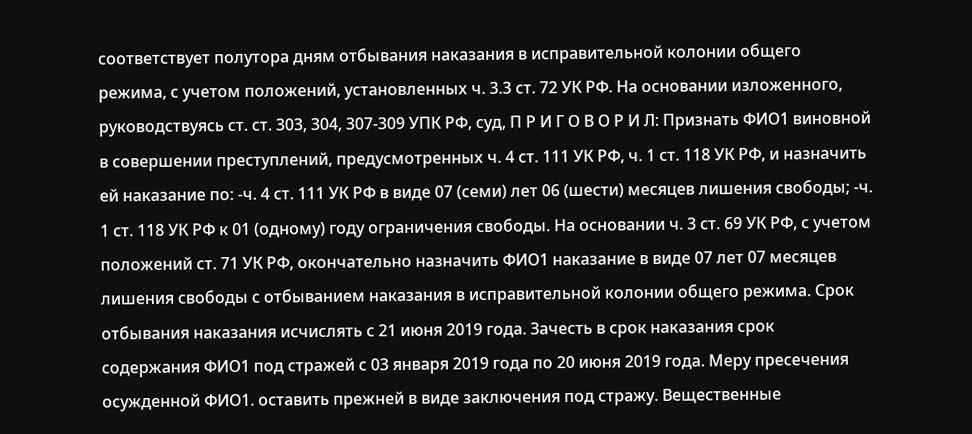соответствует полутора дням отбывания наказания в исправительной колонии общего режима, с учетом положений, установленных ч. 3.3 ст. 72 УК РФ. На основании изложенного, руководствуясь ст. ст. 303, 304, 307-309 УПК РФ, суд, П Р И Г О В О Р И Л: Признать ФИО1 виновной в совершении преступлений, предусмотренных ч. 4 ст. 111 УК РФ, ч. 1 ст. 118 УК РФ, и назначить ей наказание по: -ч. 4 ст. 111 УК РФ в виде 07 (семи) лет 06 (шести) месяцев лишения свободы; -ч. 1 ст. 118 УК РФ к 01 (одному) году ограничения свободы. На основании ч. 3 ст. 69 УК РФ, с учетом положений ст. 71 УК РФ, окончательно назначить ФИО1 наказание в виде 07 лет 07 месяцев лишения свободы с отбыванием наказания в исправительной колонии общего режима. Срок отбывания наказания исчислять с 21 июня 2019 года. Зачесть в срок наказания срок содержания ФИО1 под стражей с 03 января 2019 года по 20 июня 2019 года. Меру пресечения осужденной ФИО1. оставить прежней в виде заключения под стражу. Вещественные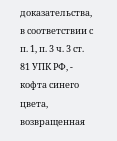доказательства, в соответствии с п. 1, п. 3 ч. 3 ст. 81 УПК РФ, - кофта синего цвета, возвращенная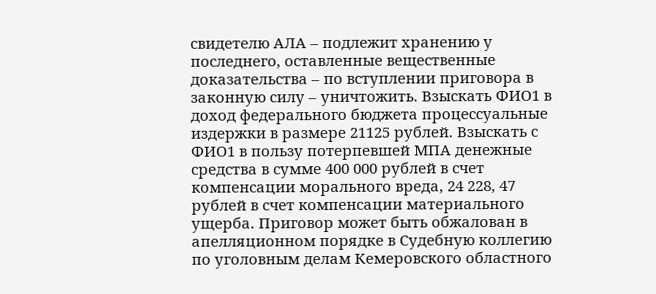свидетелю АЛА – подлежит хранению у последнего, оставленные вещественные доказательства – по вступлении приговора в законную силу – уничтожить. Взыскать ФИО1 в доход федерального бюджета процессуальные издержки в размере 21125 рублей. Взыскать с ФИО1 в пользу потерпевшей МПА денежные средства в сумме 400 000 рублей в счет компенсации морального вреда, 24 228, 47 рублей в счет компенсации материального ущерба. Приговор может быть обжалован в апелляционном порядке в Судебную коллегию по уголовным делам Кемеровского областного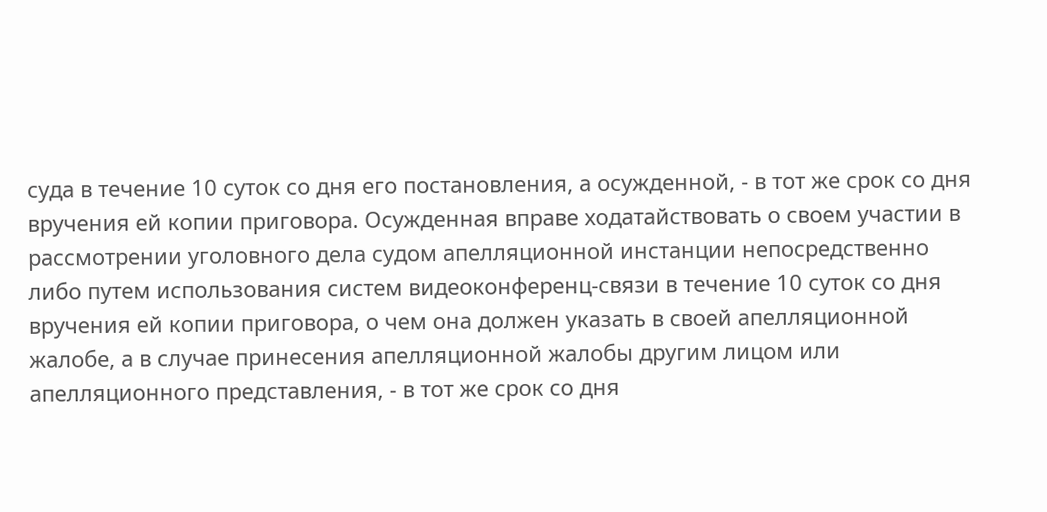суда в течение 10 суток со дня его постановления, а осужденной, - в тот же срок со дня вручения ей копии приговора. Осужденная вправе ходатайствовать о своем участии в рассмотрении уголовного дела судом апелляционной инстанции непосредственно либо путем использования систем видеоконференц-связи в течение 10 суток со дня вручения ей копии приговора, о чем она должен указать в своей апелляционной жалобе, а в случае принесения апелляционной жалобы другим лицом или апелляционного представления, - в тот же срок со дня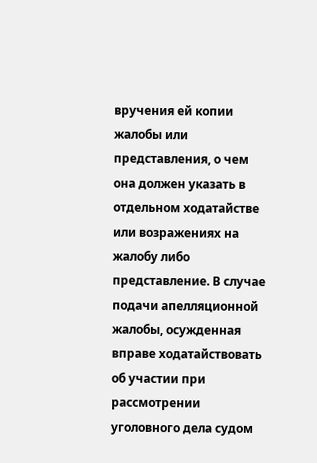вручения ей копии жалобы или представления, о чем она должен указать в отдельном ходатайстве или возражениях на жалобу либо представление. В случае подачи апелляционной жалобы, осужденная вправе ходатайствовать об участии при рассмотрении уголовного дела судом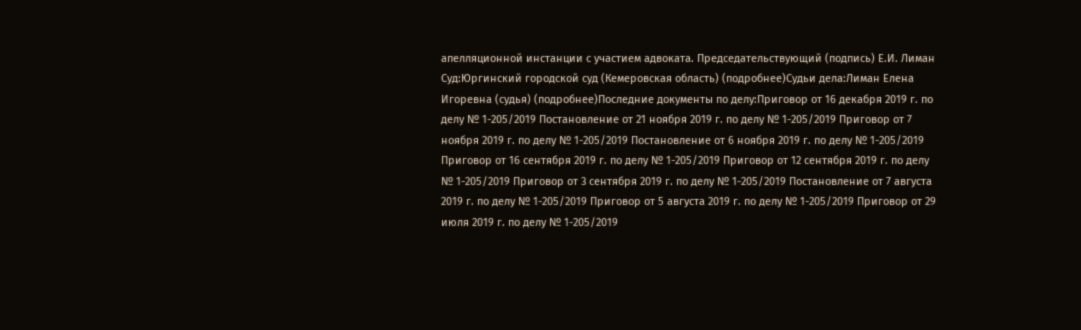апелляционной инстанции с участием адвоката. Председательствующий (подпись) Е.И. Лиман Суд:Юргинский городской суд (Кемеровская область) (подробнее)Судьи дела:Лиман Елена Игоревна (судья) (подробнее)Последние документы по делу:Приговор от 16 декабря 2019 г. по делу № 1-205/2019 Постановление от 21 ноября 2019 г. по делу № 1-205/2019 Приговор от 7 ноября 2019 г. по делу № 1-205/2019 Постановление от 6 ноября 2019 г. по делу № 1-205/2019 Приговор от 16 сентября 2019 г. по делу № 1-205/2019 Приговор от 12 сентября 2019 г. по делу № 1-205/2019 Приговор от 3 сентября 2019 г. по делу № 1-205/2019 Постановление от 7 августа 2019 г. по делу № 1-205/2019 Приговор от 5 августа 2019 г. по делу № 1-205/2019 Приговор от 29 июля 2019 г. по делу № 1-205/2019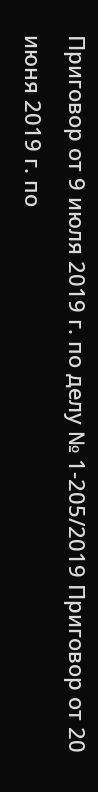Приговор от 9 июля 2019 г. по делу № 1-205/2019 Приговор от 20 июня 2019 г. по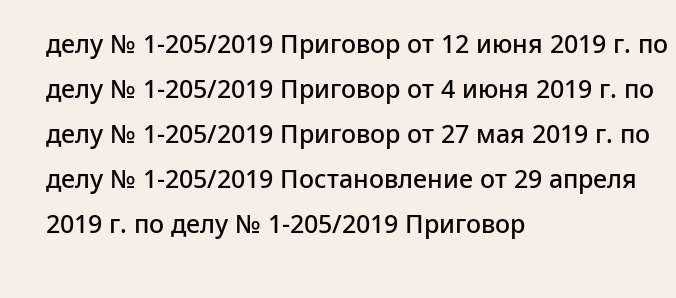делу № 1-205/2019 Приговор от 12 июня 2019 г. по делу № 1-205/2019 Приговор от 4 июня 2019 г. по делу № 1-205/2019 Приговор от 27 мая 2019 г. по делу № 1-205/2019 Постановление от 29 апреля 2019 г. по делу № 1-205/2019 Приговор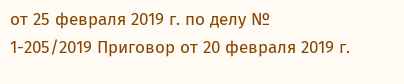от 25 февраля 2019 г. по делу № 1-205/2019 Приговор от 20 февраля 2019 г.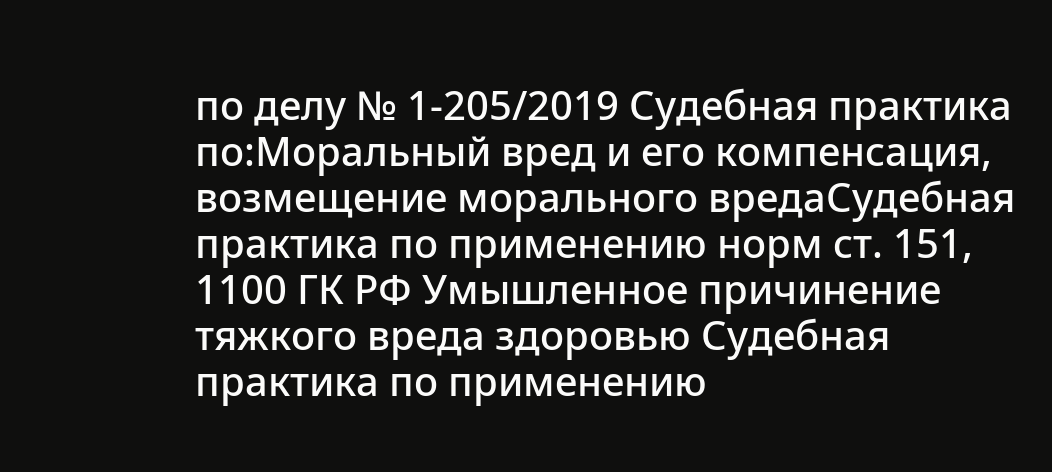по делу № 1-205/2019 Судебная практика по:Моральный вред и его компенсация, возмещение морального вредаСудебная практика по применению норм ст. 151, 1100 ГК РФ Умышленное причинение тяжкого вреда здоровью Судебная практика по применению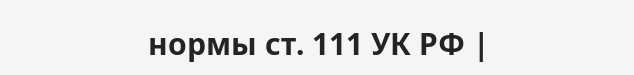нормы ст. 111 УК РФ |